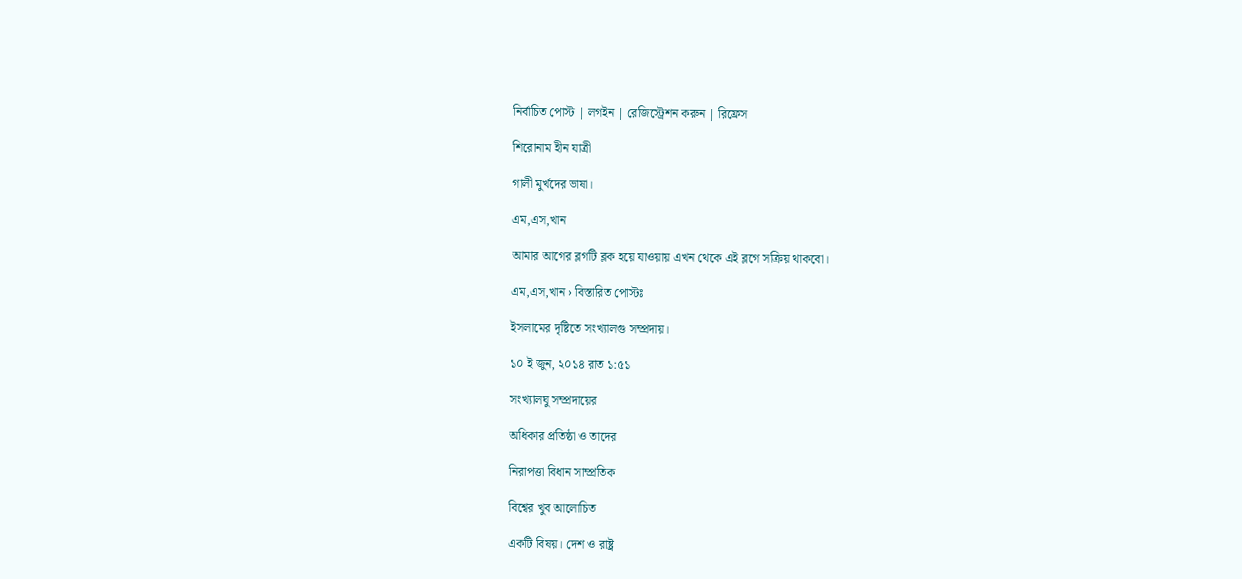নির্বাচিত পোস্ট | লগইন | রেজিস্ট্রেশন করুন | রিফ্রেস

শিরোনাম হীন যাত্রী

গালী মুর্খদের ভাষা।

এম,এস,খান

আমার আগের ব্লগটি ব্লক হয়ে যাওয়ায় এখন থেকে এই ব্লগে সক্রিয় থাকবো।

এম,এস,খান › বিস্তারিত পোস্টঃ

ইসলামের দৃষ্টিতে সংখ্যালগু সম্প্রদায়।

১০ ই জুন, ২০১৪ রাত ১:৫১

সংখ্যালঘু সম্প্রদায়ের

অধিকার প্রতিষ্ঠা ও তাদের

নিরাপত্তা বিধান সাম্প্রতিক

বিশ্বের খুব আলোচিত

একটি বিষয়। দেশ ও রাষ্ট্র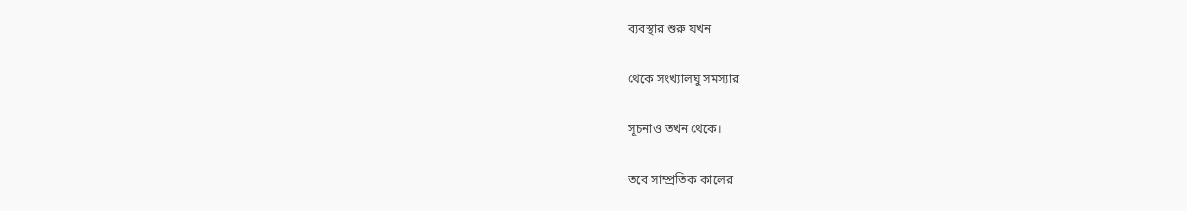ব্যবস্থার শুরু যখন

থেকে সংখ্যালঘু সমস্যার

সূচনাও তখন থেকে।

তবে সাম্প্রতিক কালের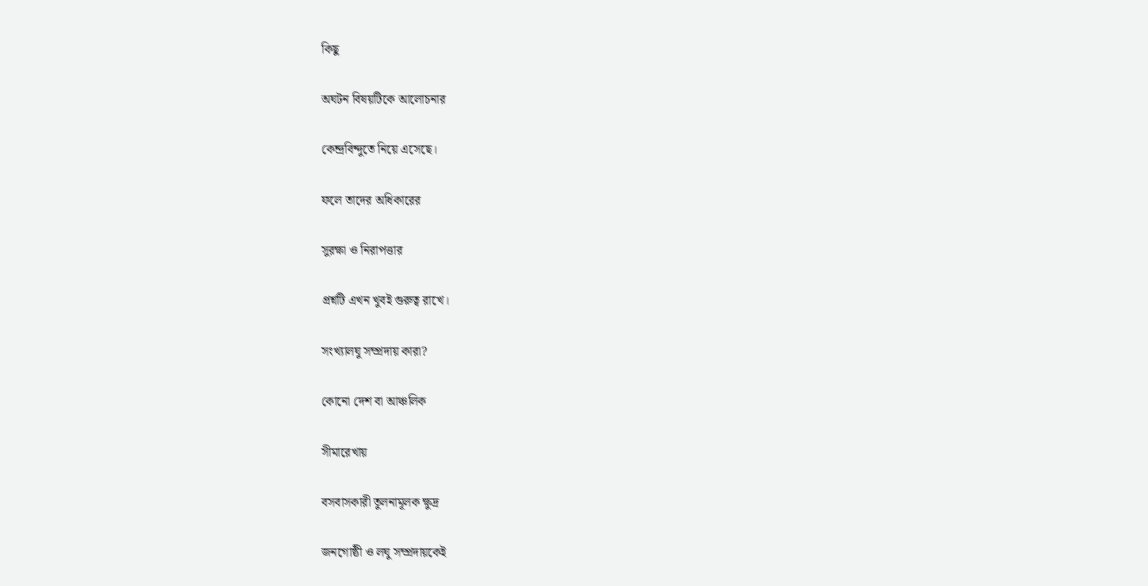কিছু

অঘটন বিষয়টিকে আলোচনার

কেন্দ্রবিন্দুতে নিয়ে এসেছে।

ফলে তাদের অধিকারের

সুরক্ষা ও নিরাপত্তার

প্রশ্নটি এখন খুবই গুরুত্ব রাখে।

সংখ্যালঘু সম্প্রদায় কারা?

কোনো দেশ বা আঞ্চলিক

সীমারেখায়

বসবাসকারী তুলনামূলক ক্ষুদ্র

জনগোষ্ঠী ও লঘু সম্প্রদায়কেই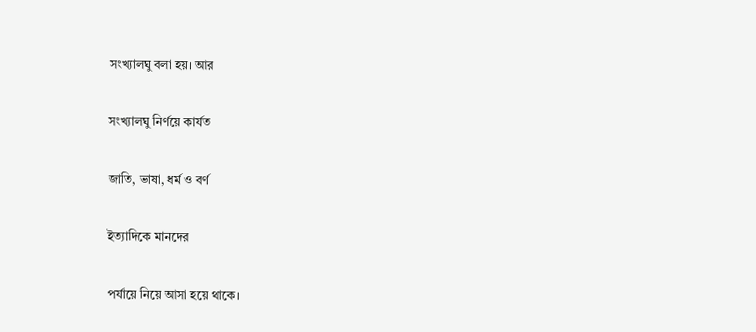সংখ্যালঘু বলা হয়। আর

সংখ্যালঘু নির্ণয়ে কার্যত

জাতি, ভাষা, ধর্ম ও বর্ণ

ইত্যাদিকে মানদের

পর্যায়ে নিয়ে আসা হয়ে থাকে।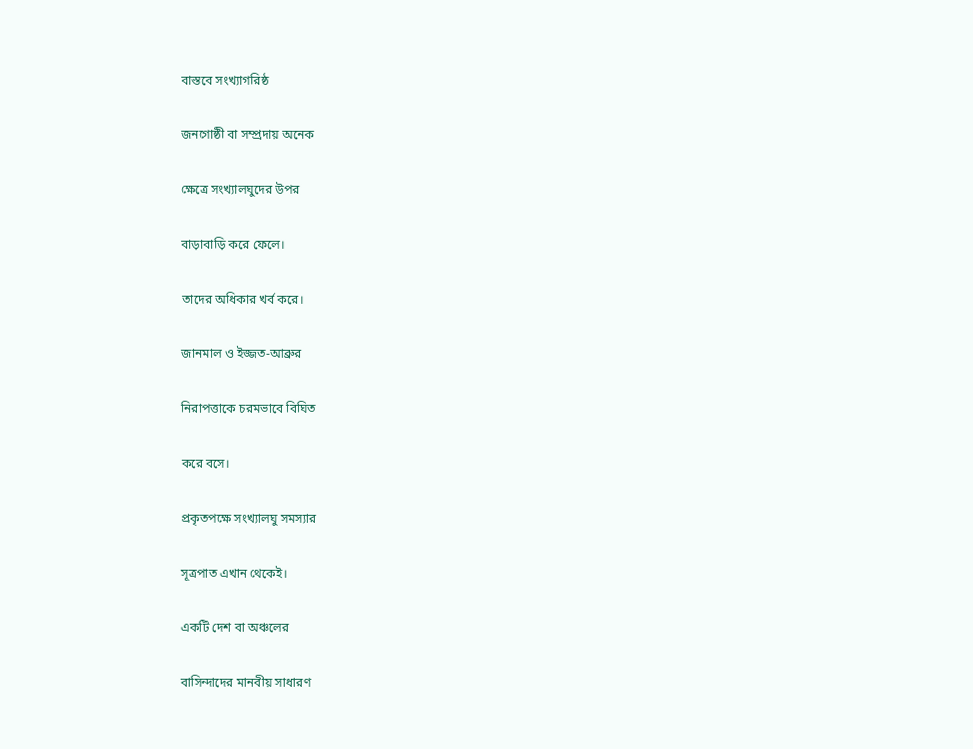বাস্তবে সংখ্যাগরিষ্ঠ

জনগোষ্ঠী বা সম্প্রদায় অনেক

ক্ষেত্রে সংখ্যালঘুদের উপর

বাড়াবাড়ি করে ফেলে।

তাদের অধিকার খর্ব করে।

জানমাল ও ইজ্জত-আব্রুর

নিরাপত্তাকে চরমভাবে বিঘিত

করে বসে।

প্রকৃতপক্ষে সংখ্যালঘু সমস্যার

সূত্রপাত এখান থেকেই।

একটি দেশ বা অঞ্চলের

বাসিন্দাদের মানবীয় সাধারণ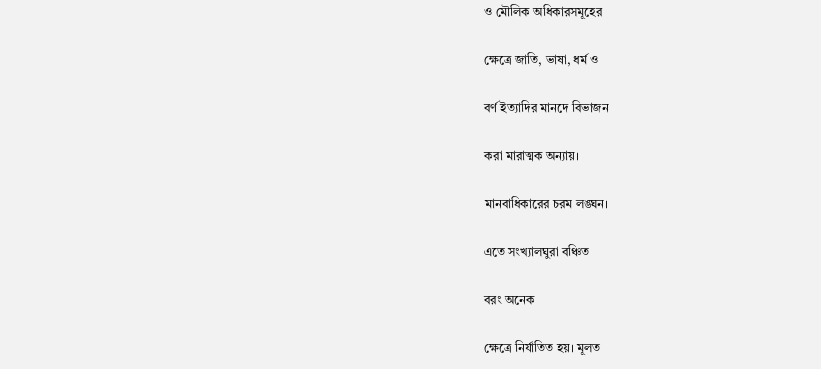ও মৌলিক অধিকারসমূহের

ক্ষেত্রে জাতি, ভাষা, ধর্ম ও

বর্ণ ইত্যাদির মানদে বিভাজন

করা মারাত্মক অন্যায়।

মানবাধিকারের চরম লঙ্ঘন।

এতে সংখ্যালঘুরা বঞ্চিত

বরং অনেক

ক্ষেত্রে নির্যাতিত হয়। মূলত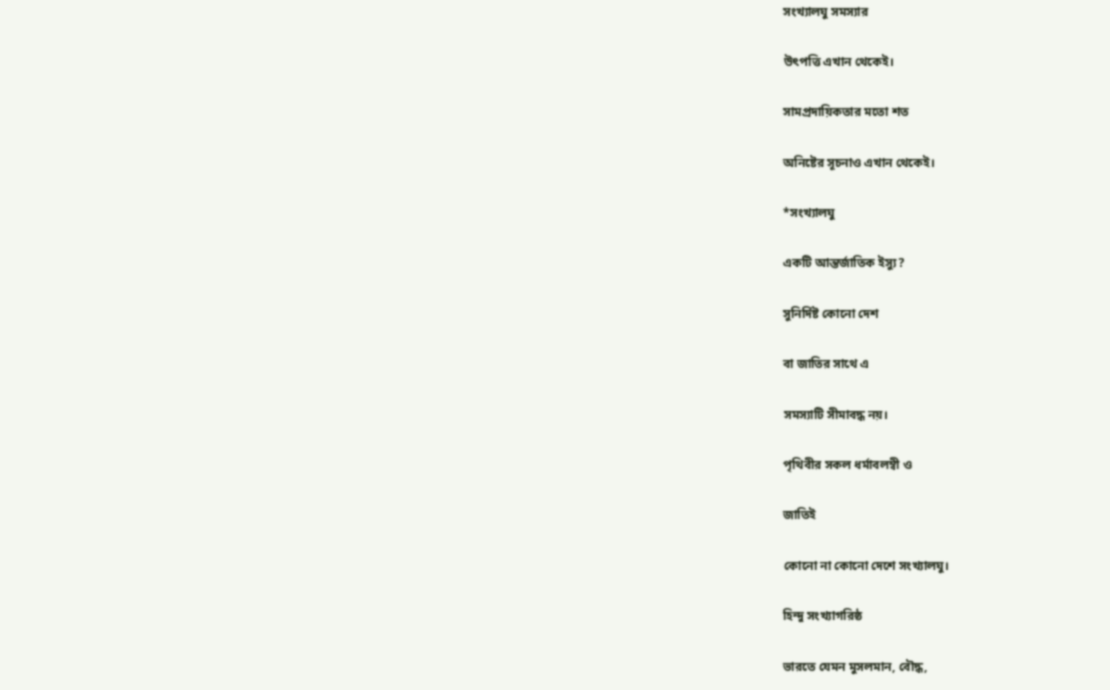সংখ্যালঘু সমস্যার

উৎপত্তি এখান থেকেই।

সামপ্রদায়িকতার মতো শত

অনিষ্টের সূচনাও এখান থেকেই।

*সংখ্যালঘু

একটি আন্তর্জাতিক ইস্যু?

সুনির্দিষ্ট কোনো দেশ

বা জাতির সাথে এ

সমস্যাটি সীমাবদ্ধ নয়।

পৃথিবীর সকল ধর্মাবলম্বী ও

জাতিই

কোনো না কোনো দেশে সংখ্যালঘু।

হিন্দু সংখ্যাগরিষ্ঠ

ভারতে যেমন মুসলমান, বৌদ্ধ,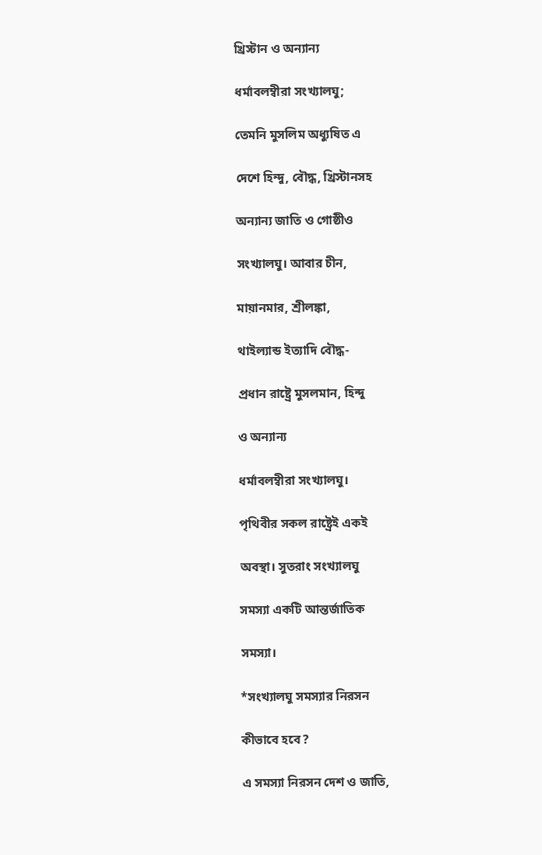খ্রিস্টান ও অন্যান্য

ধর্মাবলম্বীরা সংখ্যালঘু;

তেমনি মুসলিম অধ্যুষিত এ

দেশে হিন্দু, বৌদ্ধ, খ্রিস্টানসহ

অন্যান্য জাতি ও গোষ্ঠীও

সংখ্যালঘু। আবার চীন,

মায়ানমার, শ্রীলঙ্কা,

থাইল্যান্ড ইত্যাদি বৌদ্ধ-

প্রধান রাষ্ট্রে মুসলমান, হিন্দু

ও অন্যান্য

ধর্মাবলম্বীরা সংখ্যালঘু।

পৃথিবীর সকল রাষ্ট্রেই একই

অবস্থা। সুতরাং সংখ্যালঘু

সমস্যা একটি আন্তর্জাতিক

সমস্যা।

*সংখ্যালঘু সমস্যার নিরসন

কীভাবে হবে?

এ সমস্যা নিরসন দেশ ও জাতি,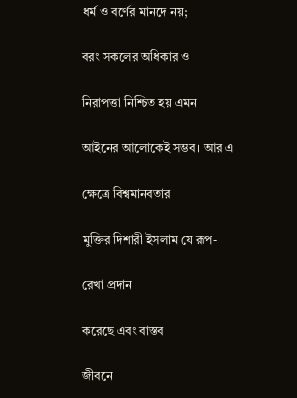ধর্ম ও বর্ণের মানদে নয়;

বরং সকলের অধিকার ও

নিরাপত্তা নিশ্চিত হয় এমন

আইনের আলোকেই সম্ভব। আর এ

ক্ষেত্রে বিশ্বমানবতার

মুক্তির দিশারী ইসলাম যে রূপ-

রেখা প্রদান

করেছে এবং বাস্তব

জীবনে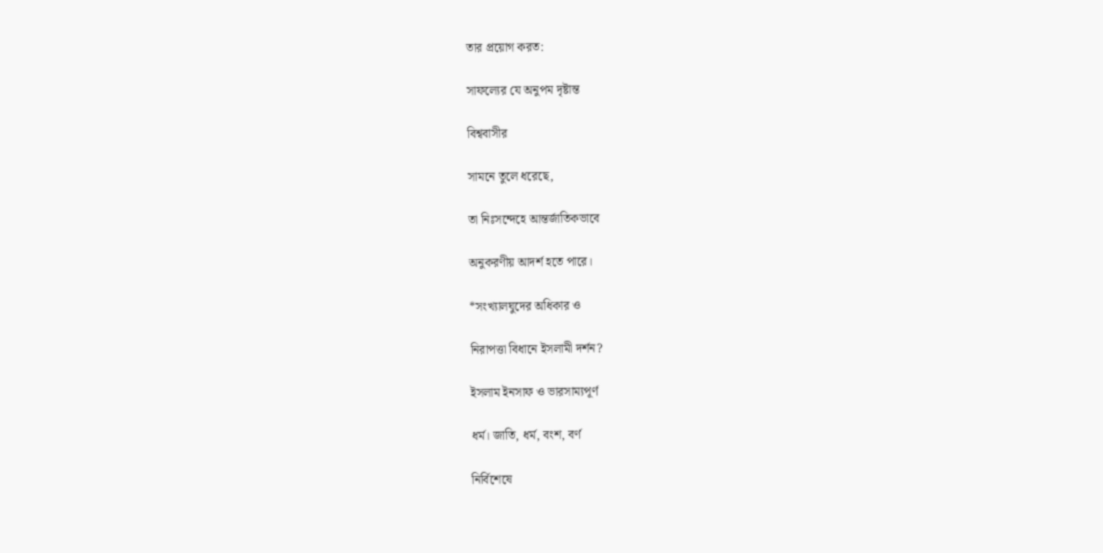তার প্রয়োগ করত:

সাফল্যের যে অনুপম দৃষ্টান্ত

বিশ্ববাসীর

সামনে তুলে ধরেছে,

তা নিঃসন্দেহে আন্তর্জাতিকভাবে

অনুকরণীয় আদর্শ হতে পারে।

*সংখ্যালঘুদের অধিকার ও

নিরাপত্তা বিধানে ইসলামী দর্শন?

ইসলাম ইনসাফ ও ভারসাম্যপূর্ণ

ধর্ম। জাতি, ধর্ম, বংশ, বর্ণ

নির্বিশেষে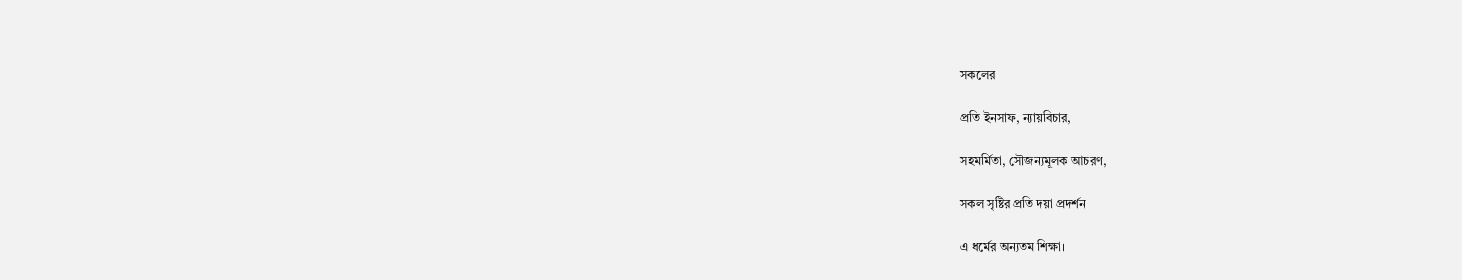সকলের

প্রতি ইনসাফ, ন্যায়বিচার,

সহমর্মিতা, সৌজন্যমূলক আচরণ,

সকল সৃষ্টির প্রতি দয়া প্রদর্শন

এ ধর্মের অন্যতম শিক্ষা।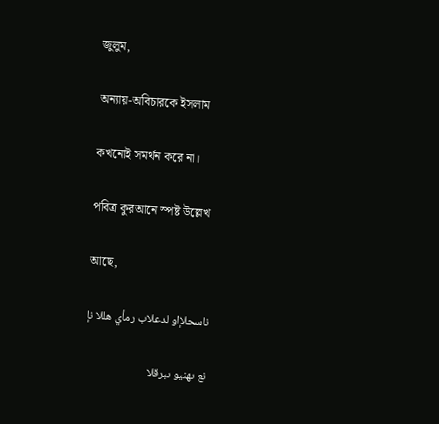জুলুম,

অন্যায়-অবিচারকে ইসলাম

কখনোই সমর্থন করে না।

পবিত্র কুরআনে স্পষ্ট উল্লেখ

আছে,

ناسحلإاو لدعلاب رمأي هللا نإ

نع ىهنيو ىبرقلا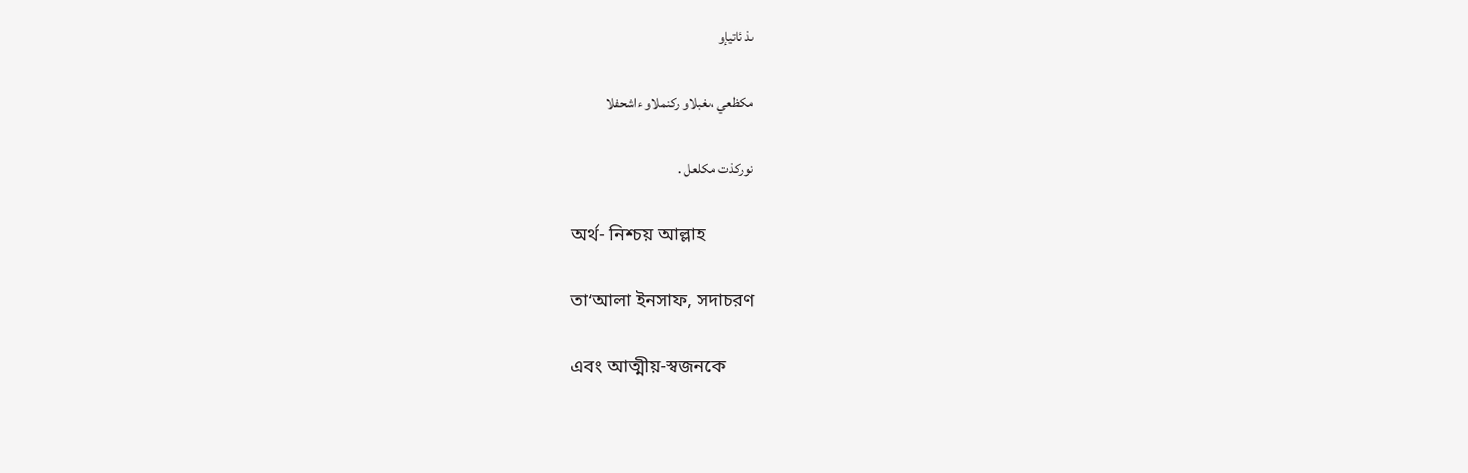ىذ ئاتيإو

مكظعي ،ىغبلاو ركنملاو ءاشحفلا

نوركذت مكلعل .

অর্থ- নিশ্চয় আল্লাহ

তা‘আলা ইনসাফ, সদাচরণ

এবং আত্মীয়-স্বজনকে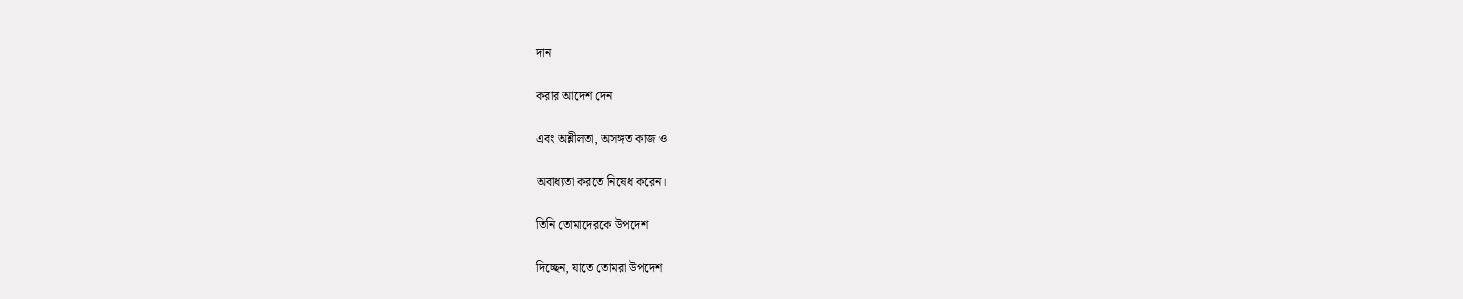দান

করার আদেশ দেন

এবং অশ্লীলতা, অসঙ্গত কাজ ও

অবাধ্যতা করতে নিষেধ করেন।

তিনি তোমাদেরকে উপদেশ

দিচ্ছেন, যাতে তোমরা উপদেশ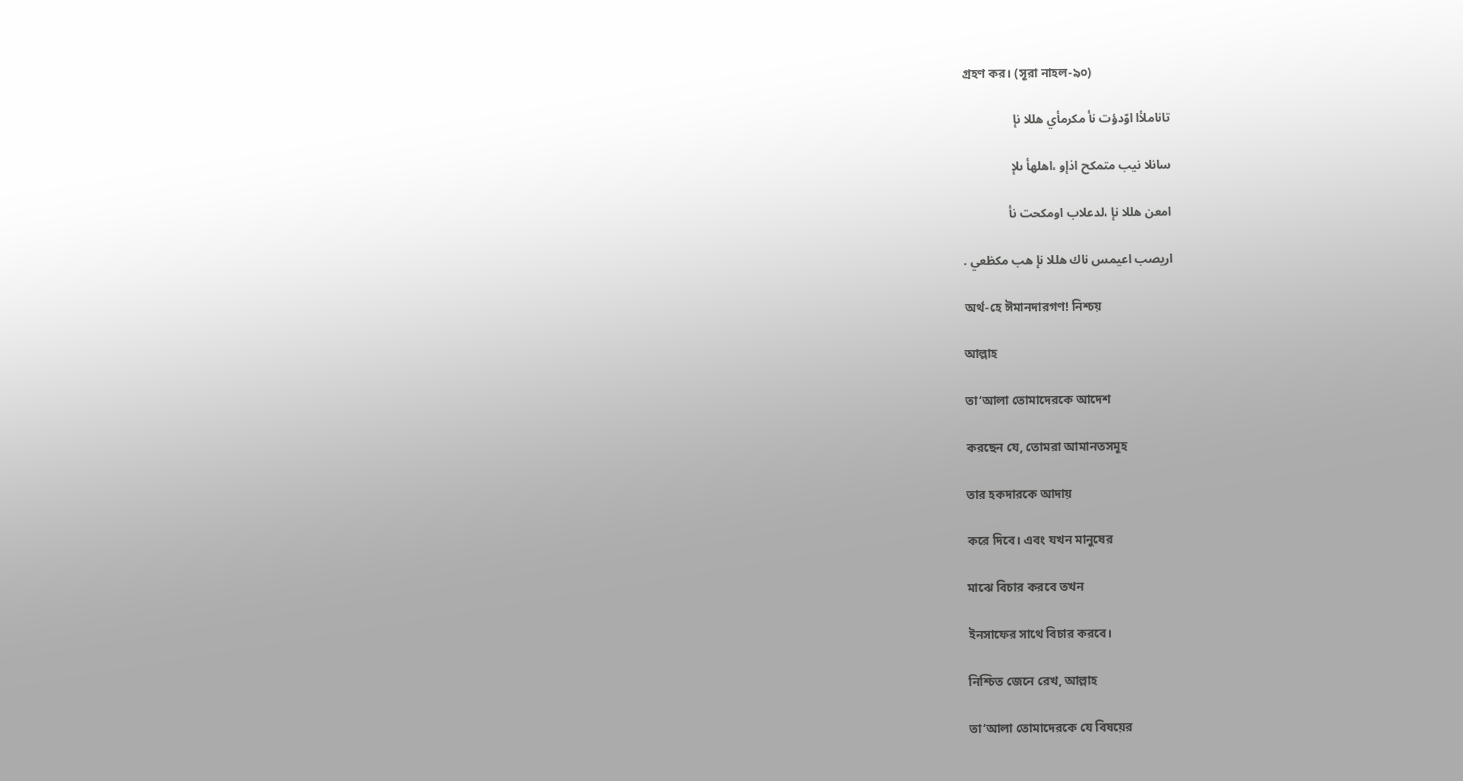গ্রহণ কর। (সূরা নাহল-৯০)

تاناملأا اوّدؤت نأ مكرمأي هللا نإ

سانلا نيب متمكح اذإو ،اهلهأ ىلإ

امعن هللا نإ ،لدعلاب اومكحت نأ

اريصب اعيمس ناك هللا نإ هب مكظعي .

অর্থ-হে ঈমানদারগণ! নিশ্চয়

আল্লাহ

তা‘আলা তোমাদেরকে আদেশ

করছেন যে, তোমরা আমানতসমূহ

তার হকদারকে আদায়

করে দিবে। এবং যখন মানুষের

মাঝে বিচার করবে তখন

ইনসাফের সাথে বিচার করবে।

নিশ্চিত জেনে রেখ, আল্লাহ

তা‘আলা তোমাদেরকে যে বিষয়ের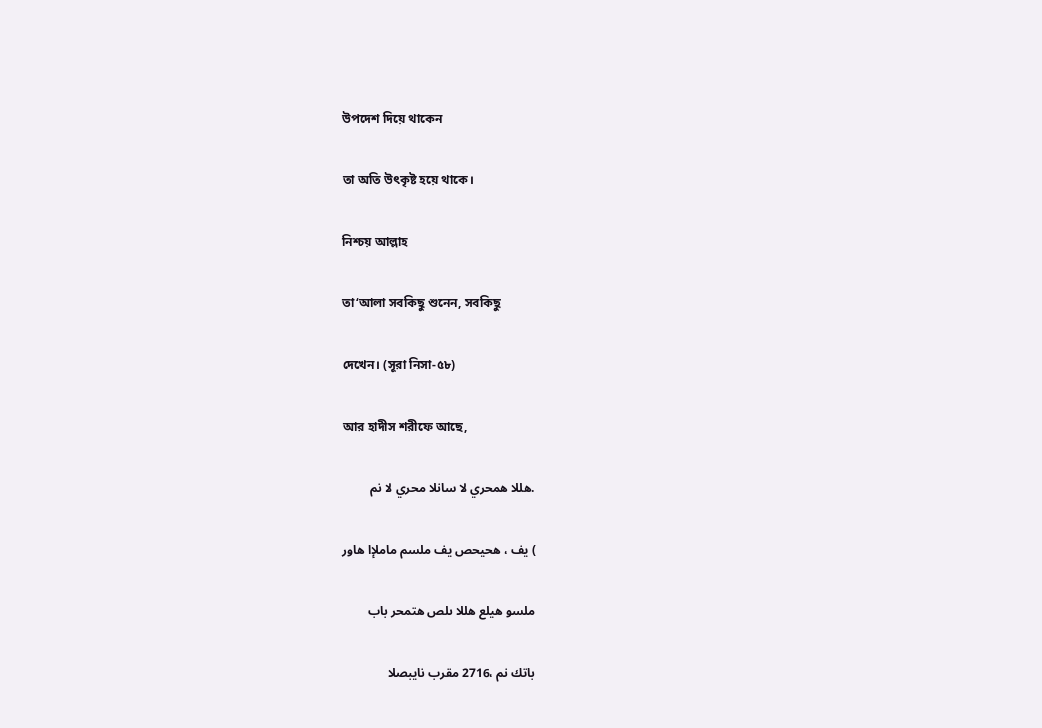উপদেশ দিয়ে থাকেন

তা অতি উৎকৃষ্ট হয়ে থাকে।

নিশ্চয় আল্লাহ

তা‘আলা সবকিছু শুনেন, সবকিছু

দেখেন। (সূরা নিসা-৫৮)

আর হাদীস শরীফে আছে,

.هللا همحري لا سانلا محري لا نم

) يف ، هحيحص يف ملسم ماملإا هاور

ملسو هيلع هللا ىلص هتمحر باب

باتك نم ،2716 مقرب نايبصلا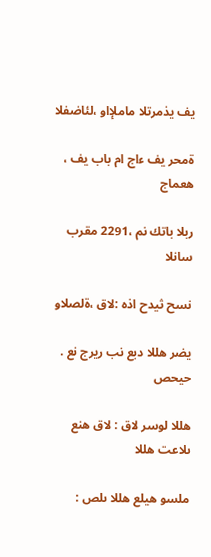يف يذمرتلا ماملإاو ،لئاضفلا

ةمحر يف ءاج ام باب يف ، هعماج

ربلا باتك نم ،2291 مقرب سانلا

نسح ثيدح اذه :لاق ،ةلصلاو

يضر هللا دبع نب ريرج نع . حيحص

هللا لوسر لاق : لاق هنع ىلاعت هللا

ملسو هيلع هللا ىلص :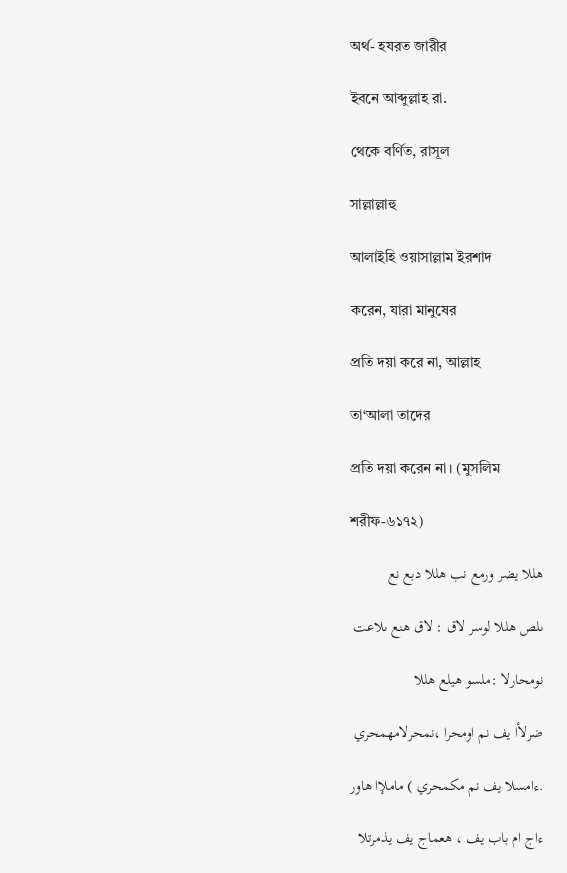অর্থ- হযরত জারীর

ইবনে আব্দুল্লাহ রা.

থেকে বর্ণিত, রাসূল

সাল্লাল্লাহু

আলাইহি ওয়াসাল্লাম ইরশাদ

করেন, যারা মানুষের

প্রতি দয়া করে না, আল্লাহ

তা‘আলা তাদের

প্রতি দয়া করেন না। (মুসলিম

শরীফ-৬১৭২)

هللا يضر ورمع نب هللا دبع نع

ىلص هللا لوسر لاق : لاق هنع ىلاعت

نومحارلا :ملسو هيلع هللا

ضرلأا يف نم اومحرا ،نمحرلامهمحري

.ءامسلا يف نم مكمحري ) ماملإا هاور

ءاج ام باب يف ، هعماج يف يذمرتلا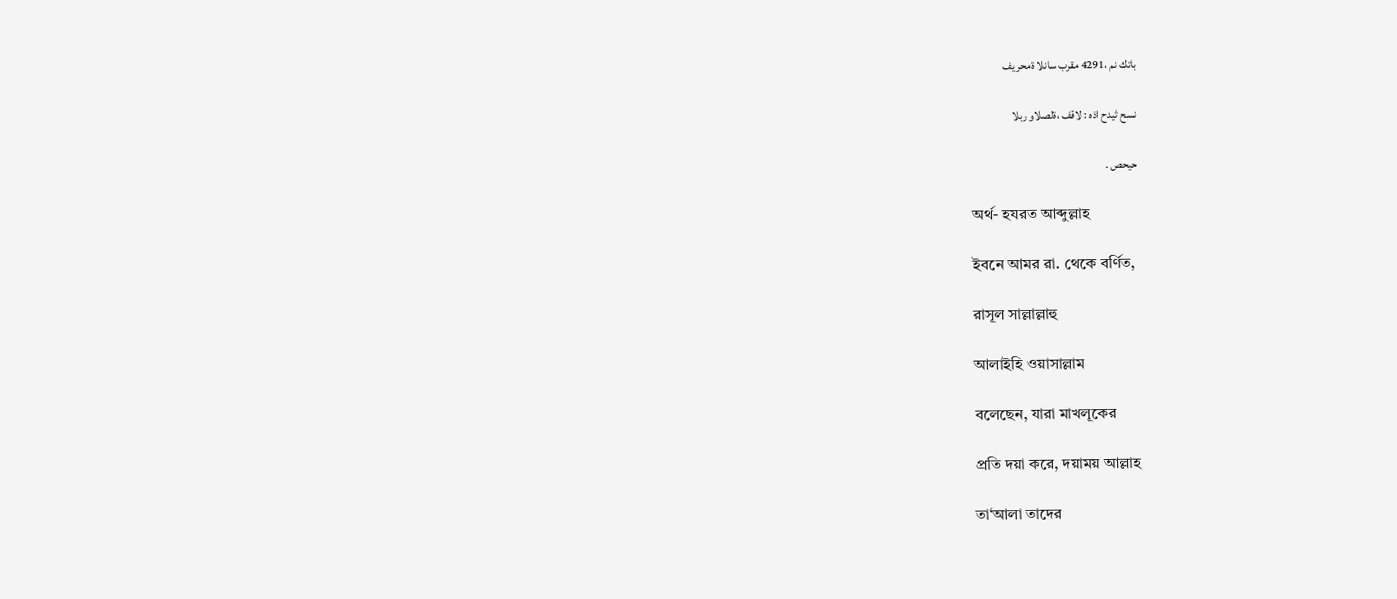باتك نم ،4291 مقرب سانلا ةمحر يف

نسح ثيدح اذه : لاقف ،ةلصلاو ربلا

حيحص .

অর্থ- হযরত আব্দুল্লাহ

ইবনে আমর রা. থেকে বর্ণিত,

রাসূল সাল্লাল্লাহু

আলাইহি ওয়াসাল্লাম

বলেছেন, যারা মাখলূকের

প্রতি দয়া করে, দয়াময় আল্লাহ

তা‘আলা তাদের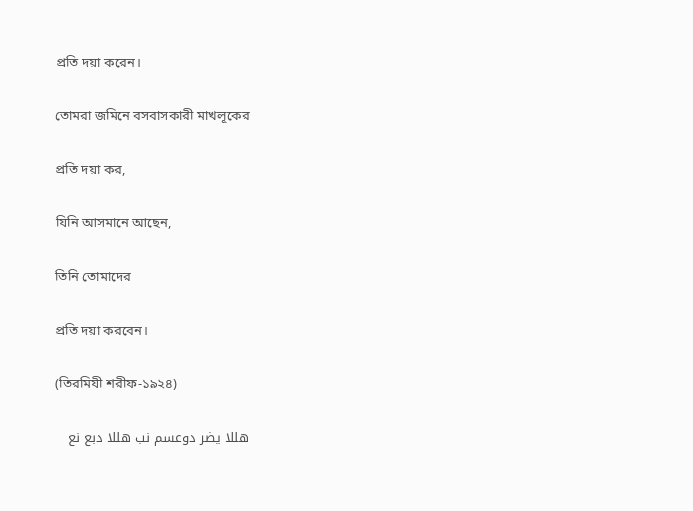প্রতি দয়া করেন।

তোমরা জমিনে বসবাসকারী মাখলূকের

প্রতি দয়া কর,

যিনি আসমানে আছেন,

তিনি তোমাদের

প্রতি দয়া করবেন।

(তিরমিযী শরীফ-১৯২৪)

هللا يضر دوعسم نب هللا دبع نع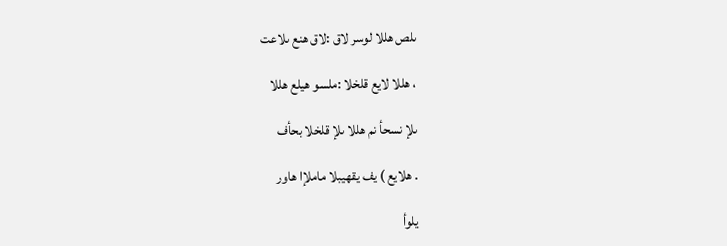ىلص هللا لوسر لاق :لاق هنع ىلاعت

، هللا لايع قلخلا :ملسو هيلع هللا

ىلإ نسحأ نم هللا ىلإ قلخلا بحأف

. هلايع ) يف يقهيبلا ماملإا هاور

يلوأ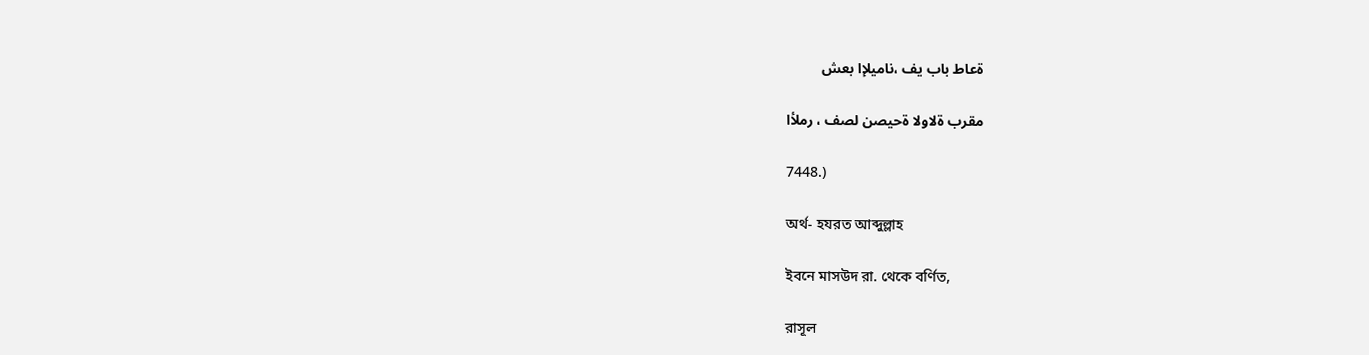ةعاط باب يف ،ناميلإا بعش

مقرب ةلاولا ةحيصن لصف ، رملأا

7448.)

অর্থ- হযরত আব্দুল্লাহ

ইবনে মাসউদ রা. থেকে বর্ণিত,

রাসূল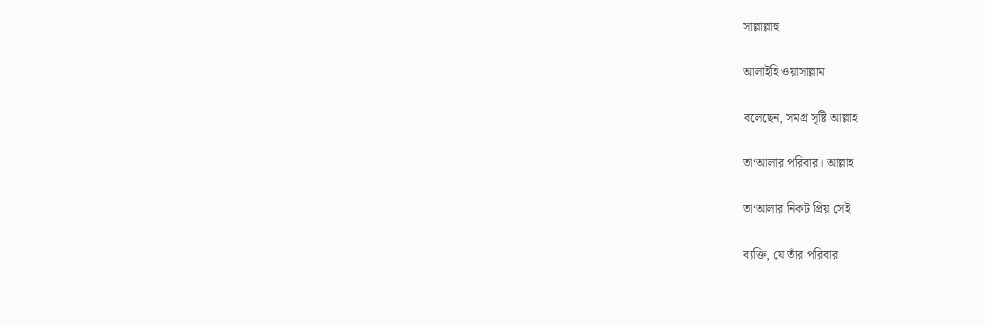সাল্লাল্লাহু

আলাইহি ওয়াসাল্লাম

বলেছেন, সমগ্র সৃষ্টি আল্লাহ

তা‘আলার পরিবার। আল্লাহ

তা‘আলার নিকট প্রিয় সেই

ব্যক্তি, যে তাঁর পরিবার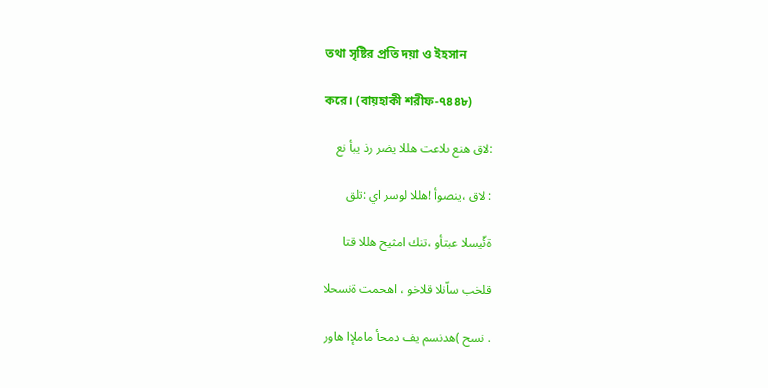তথা সৃষ্টির প্রতি দয়া ও ইহসান

করে। (বায়হাকী শরীফ-৭৪৪৮)

:لاق هنع ىلاعت هللا يضر رذ يبأ نع

: لاق ،ينصوأ !هللا لوسر اي :تلق

ةئّيسلا عبتأو ،تنك امثيح هللا قتا

قلخب ساّنلا قلاخو ، اهحمت ةنسحلا

. نسح )هدنسم يف دمحأ ماملإا هاور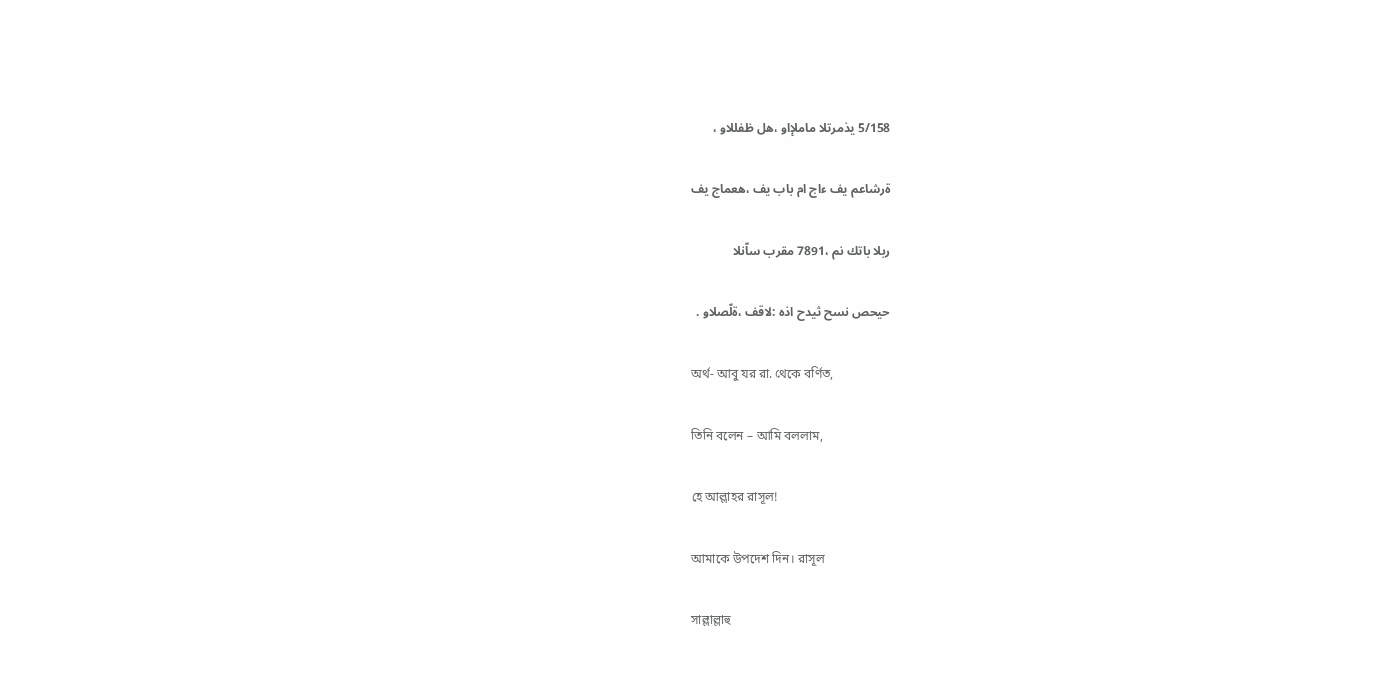5/158 يذمرتلا ماملإاو ،هل ظفللاو ،

ةرشاعم يف ءاج ام باب يف ،هعماج يف

ربلا باتك نم ،7891 مقرب ساّنلا

حيحص نسح ثيدح اذه :لاقف ،ةلّصلاو .

অর্থ- আবু যর রা. থেকে বর্ণিত,

তিনি বলেন – আমি বললাম,

হে আল্লাহর রাসূল!

আমাকে উপদেশ দিন। রাসূল

সাল্লাল্লাহু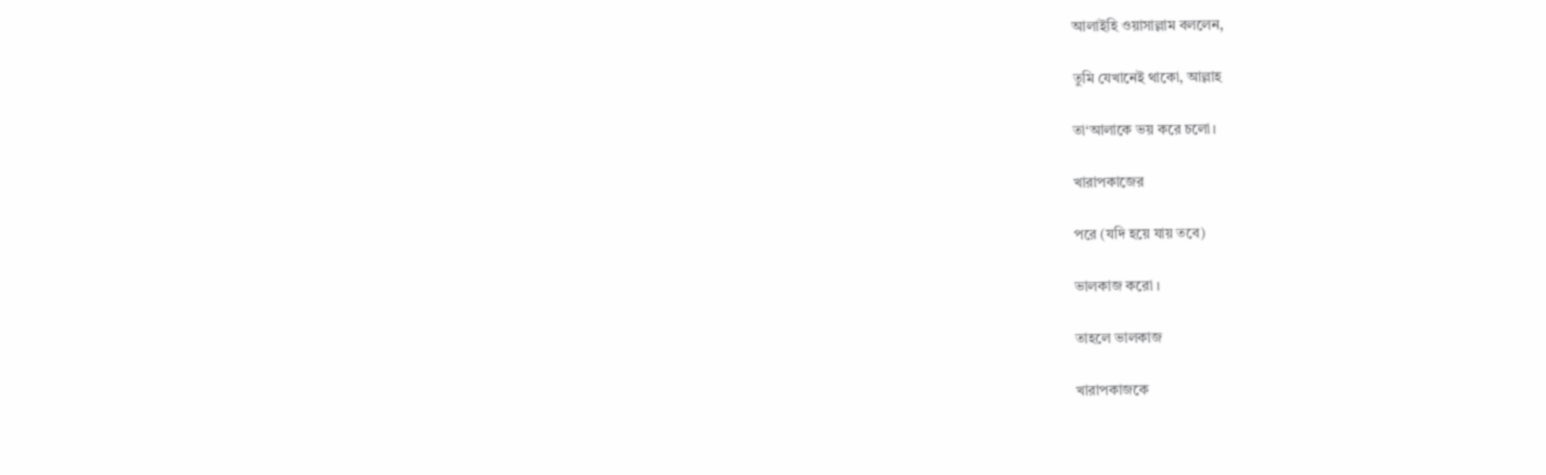আলাইহি ওয়াসাল্লাম বললেন,

তুমি যেখানেই থাকো, আল্লাহ

তা‘আলাকে ভয় করে চলো।

খারাপকাজের

পরে (যদি হয়ে যায় তবে)

ভালকাজ করো ।

তাহলে ভালকাজ

খারাপকাজকে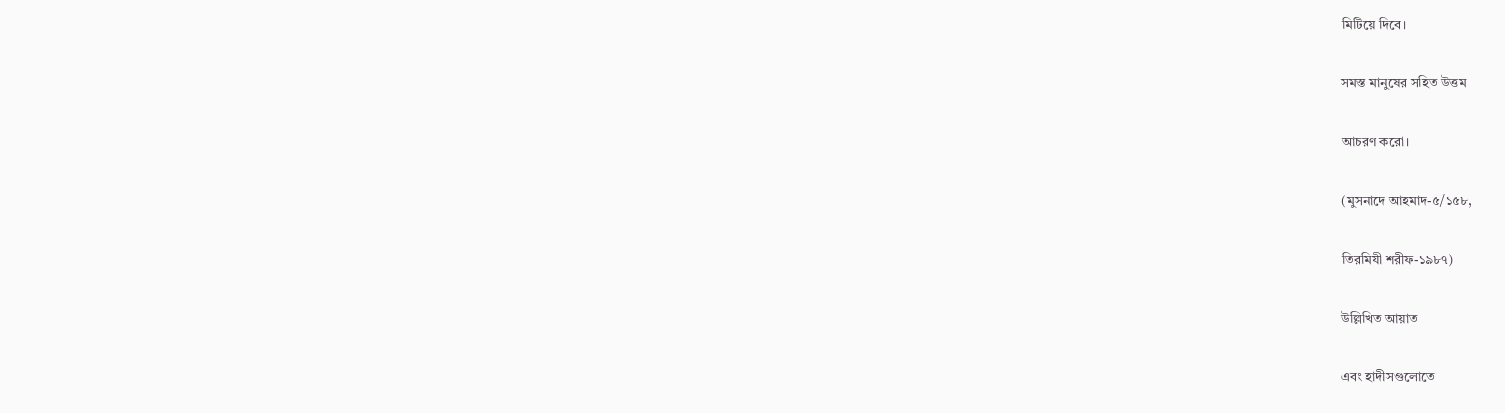মিটিয়ে দিবে।

সমস্ত মানুষের সহিত উত্তম

আচরণ করো।

(মুসনাদে আহমাদ-৫/১৫৮,

তিরমিযী শরীফ-১৯৮৭)

উল্লিখিত আয়াত

এবং হাদীসগুলোতে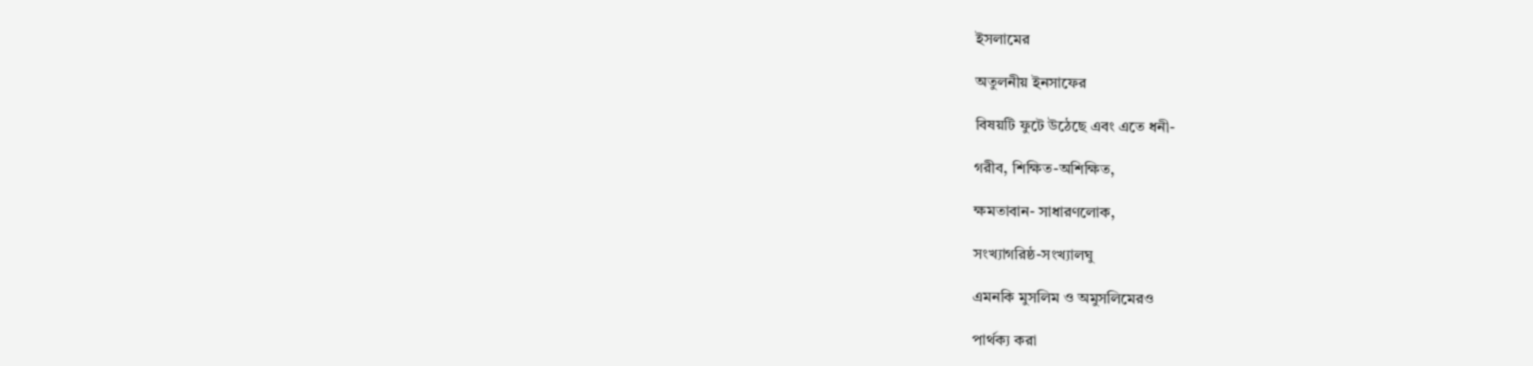ইসলামের

অতুলনীয় ইনসাফের

বিষয়টি ফুটে উঠেছে এবং এতে ধনী-

গরীব, শিক্ষিত-অশিক্ষিত,

ক্ষমতাবান- সাধারণলোক,

সংখ্যাগরিষ্ঠ-সংখ্যালঘু

এমনকি মুসলিম ও অমুসলিমেরও

পার্থক্য করা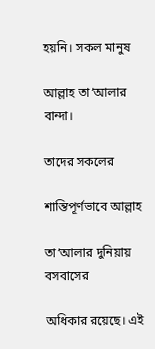হয়নি। সকল মানুষ

আল্লাহ তা‘আলার বান্দা।

তাদের সকলের

শান্তিপূর্ণভাবে আল্লাহ

তা‘আলার দুনিয়ায় বসবাসের

অধিকার রয়েছে। এই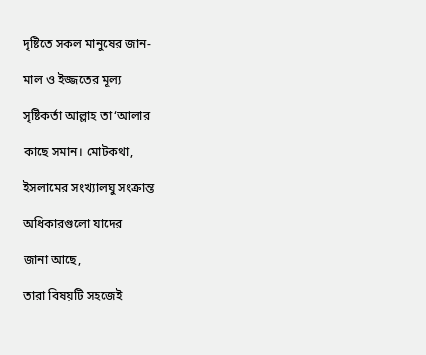দৃষ্টিতে সকল মানুষের জান-

মাল ও ইজ্জতের মূল্য

সৃষ্টিকর্তা আল্লাহ তা‘আলার

কাছে সমান। মোটকথা,

ইসলামের সংখ্যালঘু সংক্রান্ত

অধিকারগুলো যাদের

জানা আছে,

তারা বিষয়টি সহজেই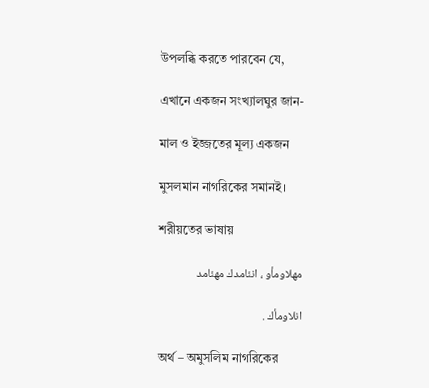উপলব্ধি করতে পারবেন যে,

এখানে একজন সংখ্যালঘুর জান-

মাল ও ইজ্জতের মূল্য একজন

মুসলমান নাগরিকের সমানই।

শরীয়তের ভাষায়

مهلاومأو ، انئامدك مهئامد

انلاومأك .

অর্থ – অমুসলিম নাগরিকের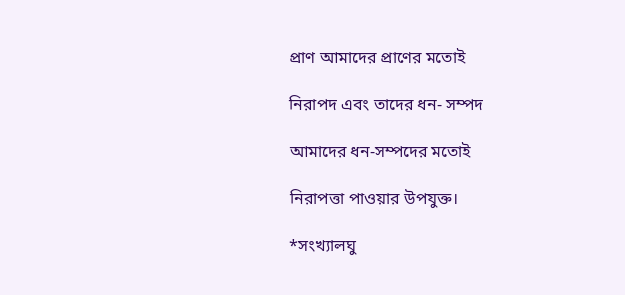প্রাণ আমাদের প্রাণের মতোই

নিরাপদ এবং তাদের ধন- সম্পদ

আমাদের ধন-সম্পদের মতোই

নিরাপত্তা পাওয়ার উপযুক্ত।

*সংখ্যালঘু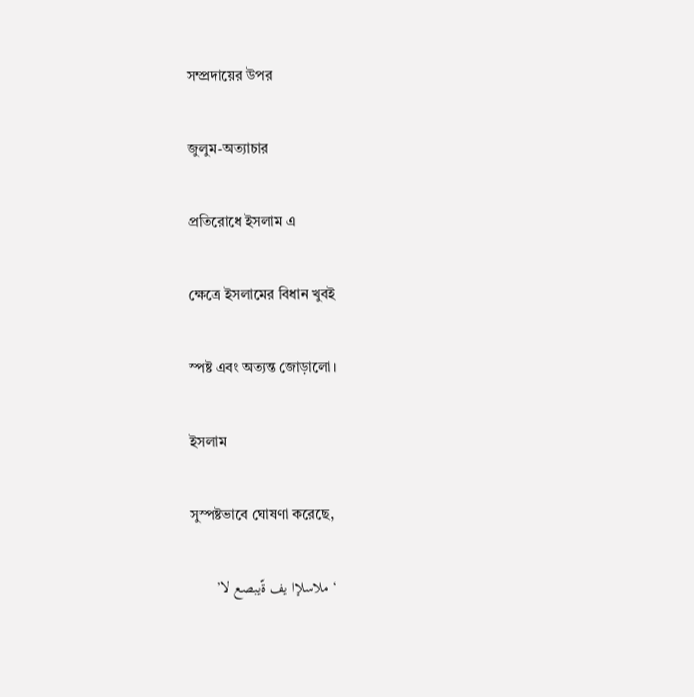সম্প্রদায়ের উপর

জুলুম-অত্যাচার

প্রতিরোধে ইসলাম এ

ক্ষেত্রে ইসলামের বিধান খুবই

স্পষ্ট এবং অত্যন্ত জোড়ালো।

ইসলাম

সুস্পষ্টভাবে ঘোষণা করেছে,

‘ ملاسلإا يف ةّيبصع لا’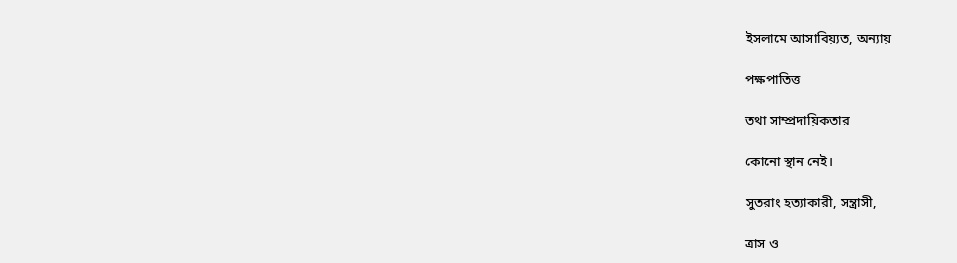ইসলামে আসাবিয়্যত, অন্যায়

পক্ষপাতিত্ত

তথা সাম্প্রদায়িকতার

কোনো স্থান নেই।

সুতরাং হত্যাকারী, সন্ত্রাসী,

ত্রাস ও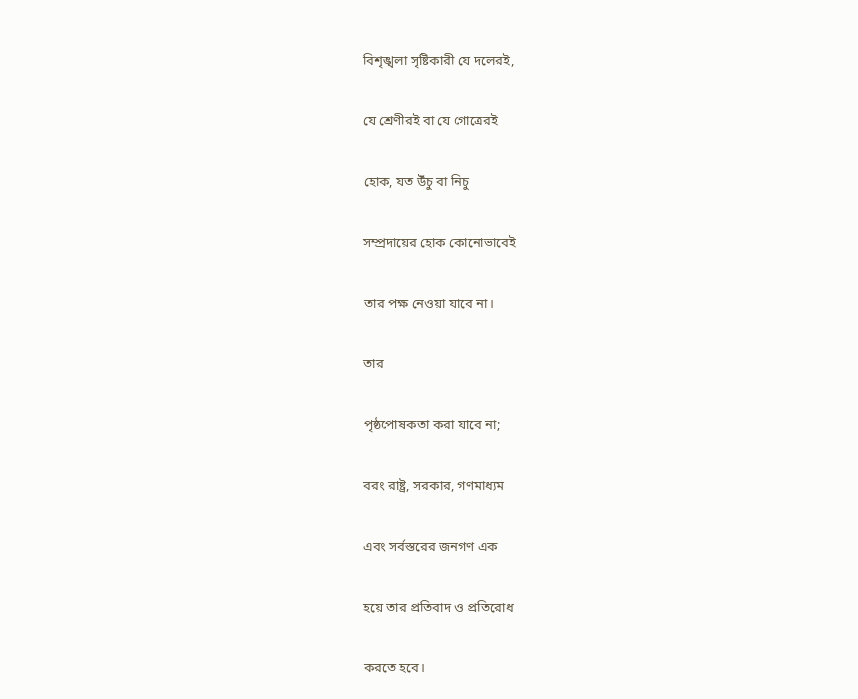বিশৃঙ্খলা সৃষ্টিকারী যে দলেরই,

যে শ্রেণীরই বা যে গোত্রেরই

হোক, যত উঁচু বা নিচু

সম্প্রদায়ের হোক কোনোভাবেই

তার পক্ষ নেওয়া যাবে না।

তার

পৃষ্ঠপোষকতা করা যাবে না;

বরং রাষ্ট্র, সরকার, গণমাধ্যম

এবং সর্বস্তরের জনগণ এক

হয়ে তার প্রতিবাদ ও প্রতিরোধ

করতে হবে।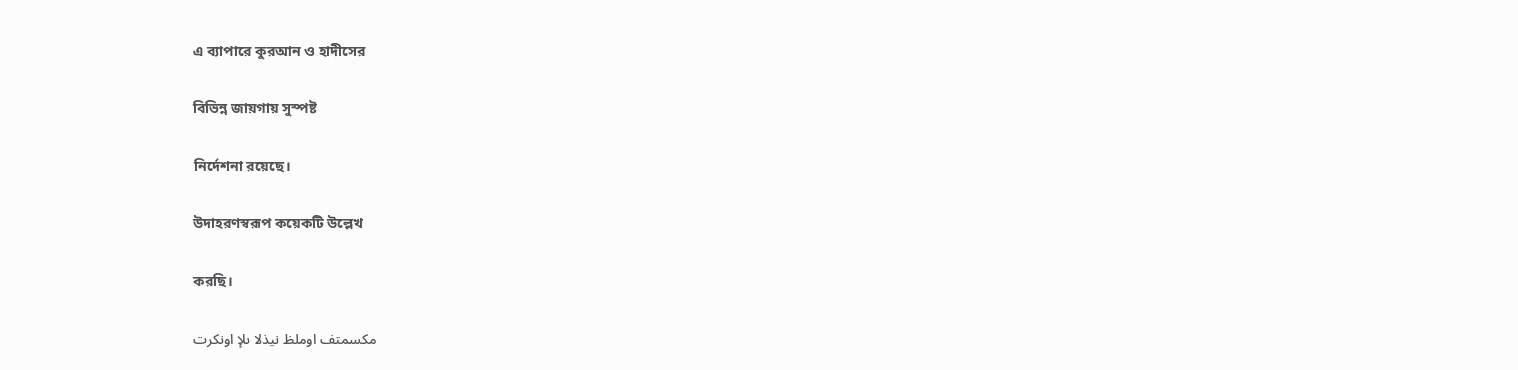এ ব্যাপারে কুরআন ও হাদীসের

বিভিন্ন জায়গায় সুস্পষ্ট

নির্দেশনা রয়েছে।

উদাহরণস্বরূপ কয়েকটি উল্লেখ

করছি।

مكسمتف اوملظ نيذلا ىلإ اونكرت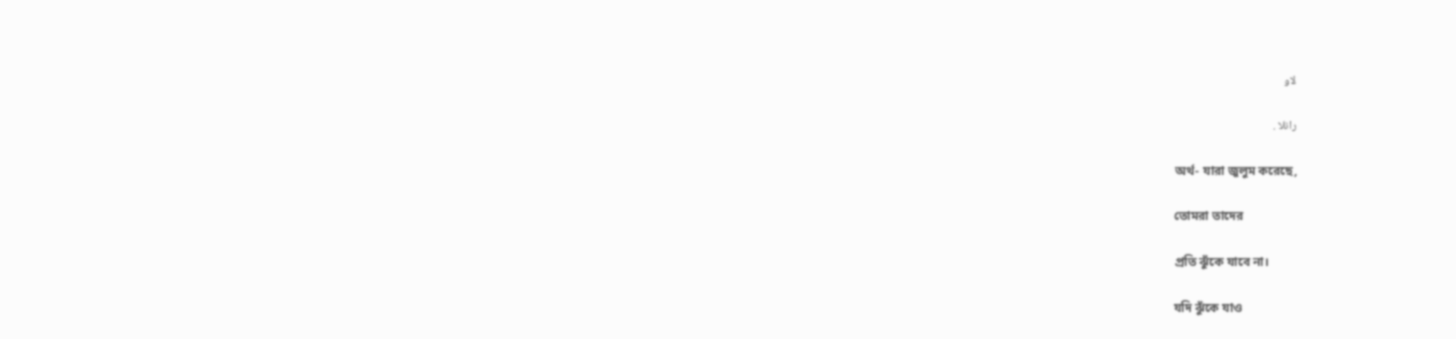لاو

رانلا .

অর্থ- যারা জুলুম করেছে,

তোমরা তাদের

প্রতি ঝুঁকে যাবে না।

যদি ঝুঁকে যাও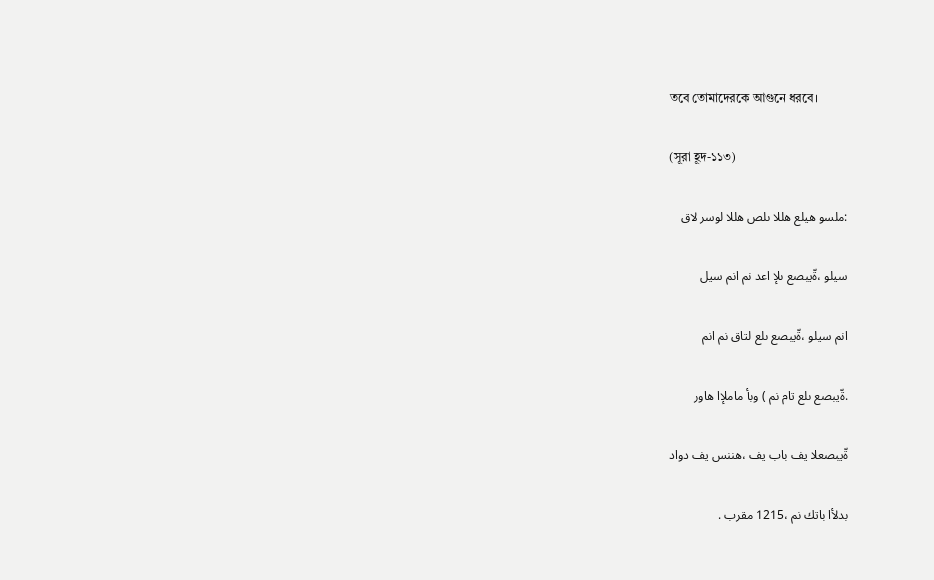তবে তোমাদেরকে আগুনে ধরবে।

(সূরা হূদ-১১৩)

:ملسو هيلع هللا ىلص هللا لوسر لاق

سيلو ،ةّيبصع ىلإ اعد نم انم سيل

انم سيلو ،ةّيبصع ىلع لتاق نم انم

.ةّيبصع ىلع تام نم ) وبأ ماملإا هاور

ةّيبصعلا يف باب يف ،هننس يف دواد

بدلأا باتك نم ،1215 مقرب .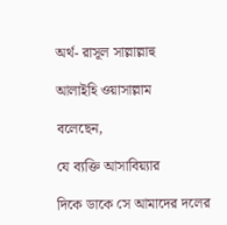অর্থ- রাসূল সাল্লাল্লাহু

আলাইহি ওয়াসাল্লাম

বলেছেন,

যে ব্যক্তি আসাবিয়্যার

দিকে ডাকে সে আমাদের দলের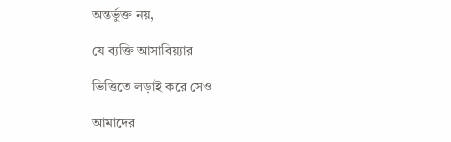অন্তর্ভুক্ত নয়,

যে ব্যক্তি আসাবিয়্যার

ভিত্তিতে লড়াই করে সেও

আমাদের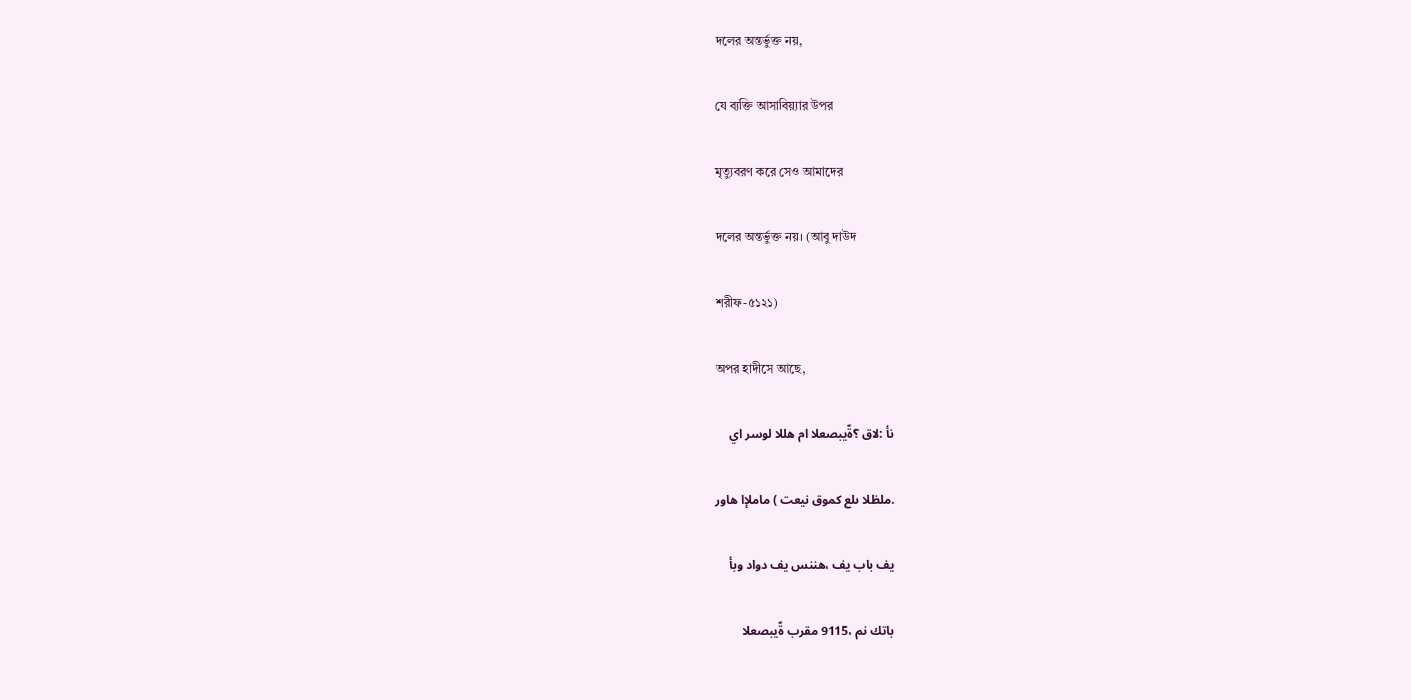দলের অন্তর্ভুক্ত নয়,

যে ব্যক্তি আসাবিয়্যার উপর

মৃত্যুবরণ করে সেও আমাদের

দলের অন্তর্ভুক্ত নয়। (আবু দাউদ

শরীফ-৫১২১)

অপর হাদীসে আছে,

نأ :لاق ؟ةّيبصعلا ام هللا لوسر اي

.ملظلا ىلع كموق نيعت ) ماملإا هاور

يف باب يف ،هننس يف دواد وبأ

باتك نم ،9115 مقرب ةّيبصعلا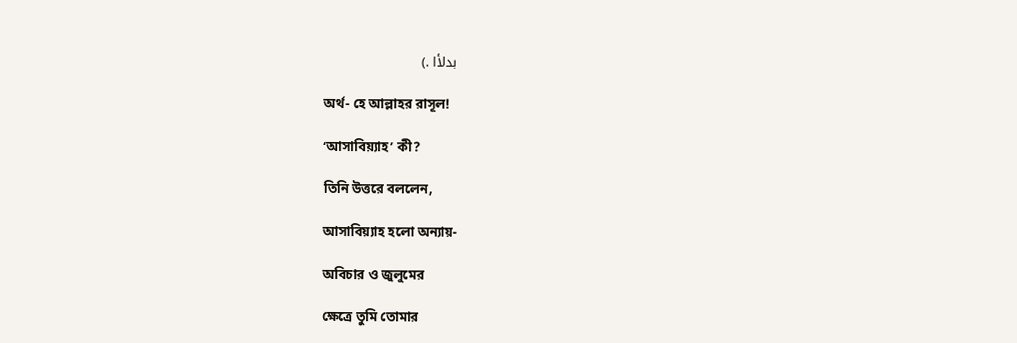بدلأا .)

অর্থ- হে আল্লাহর রাসূল!

‘আসাবিয়্যাহ’ কী?

তিনি উত্তরে বললেন,

আসাবিয়্যাহ হলো অন্যায়-

অবিচার ও জুলুমের

ক্ষেত্রে তুমি তোমার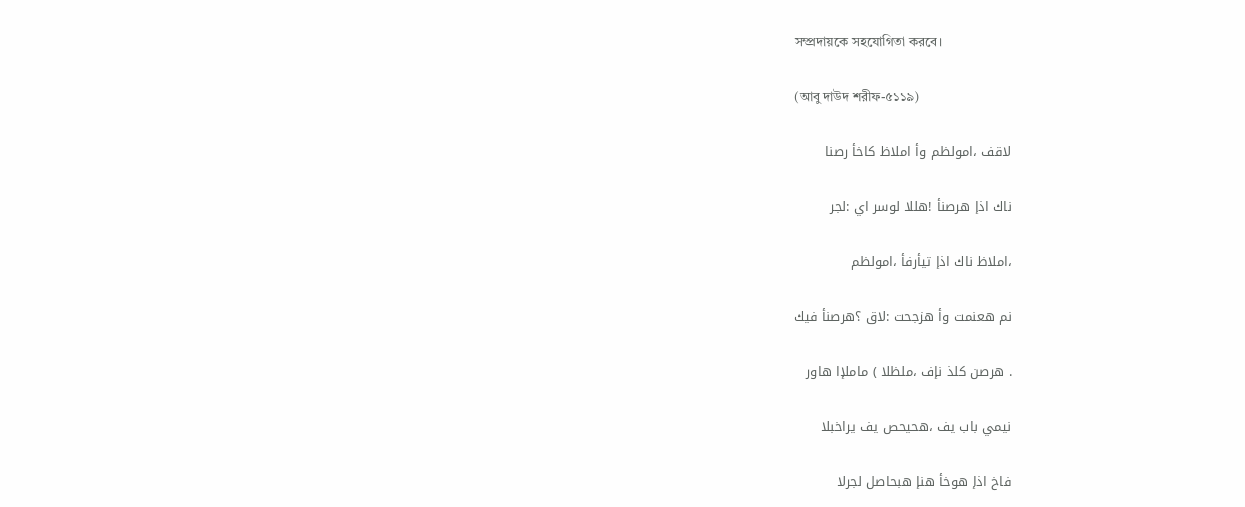সম্প্রদায়কে সহযোগিতা করবে।

(আবু দাউদ শরীফ-৫১১৯)

لاقف ،امولظم وأ املاظ كاخأ رصنا

ناك اذإ هرصنأ !هللا لوسر اي :لجر

،املاظ ناك اذإ تيأرفأ ،امولظم

نم هعنمت وأ هزجحت :لاق ؟هرصنأ فيك

. هرصن كلذ نإف ،ملظلا ) ماملإا هاور

نيمي باب يف ،هحيحص يف يراخبلا

فاخ اذإ هوخأ هنإ هبحاصل لجرلا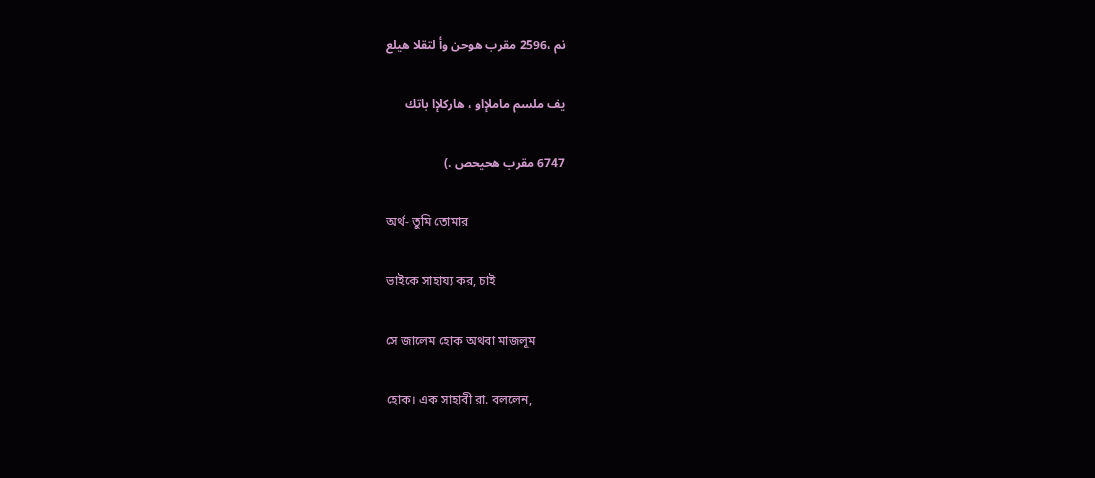نم ،2596 مقرب هوحن وأ لتقلا هيلع

يف ملسم ماملإاو ، هاركلإا باتك

6747 مقرب هحيحص .)

অর্থ- তুমি তোমার

ভাইকে সাহায্য কর, চাই

সে জালেম হোক অথবা মাজলূম

হোক। এক সাহাবী রা. বললেন,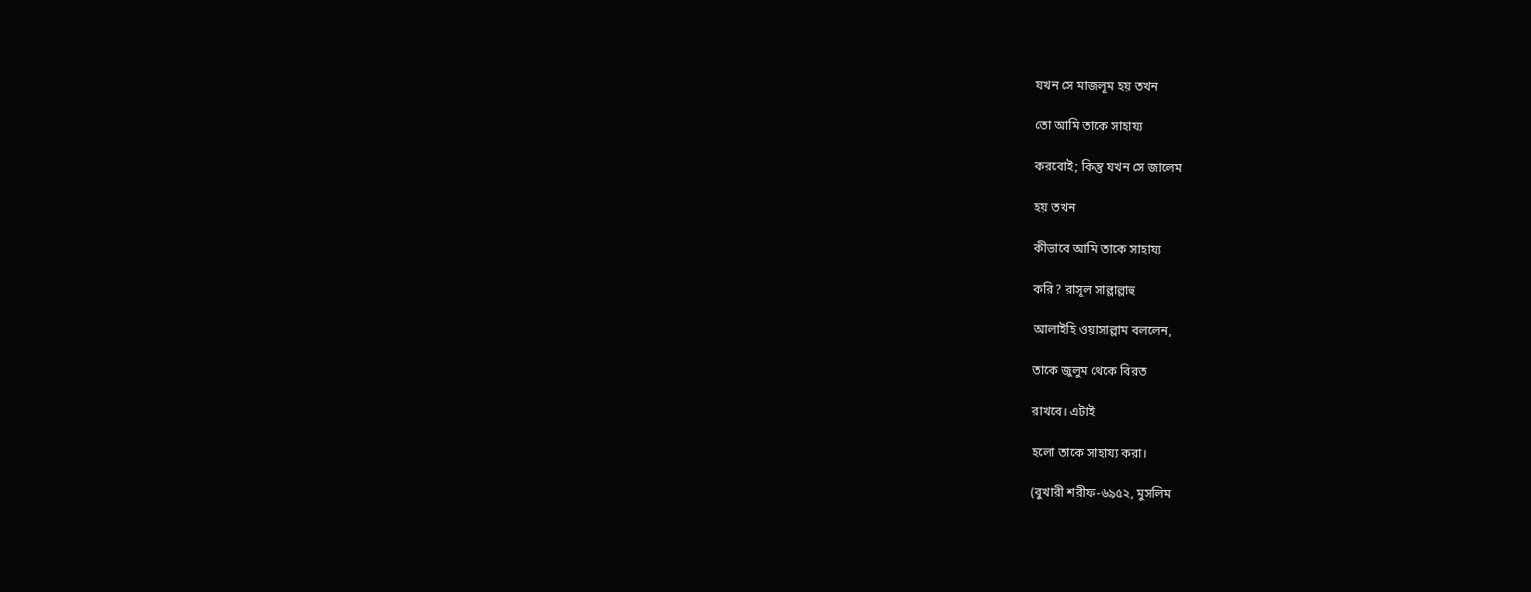যখন সে মাজলূম হয় তখন

তো আমি তাকে সাহায্য

করবোই; কিন্তু যখন সে জালেম

হয় তখন

কীভাবে আমি তাকে সাহায্য

করি? রাসূল সাল্লাল্লাহু

আলাইহি ওয়াসাল্লাম বললেন,

তাকে জুলুম থেকে বিরত

রাখবে। এটাই

হলো তাকে সাহায্য করা।

(বুখারী শরীফ-৬৯৫২, মুসলিম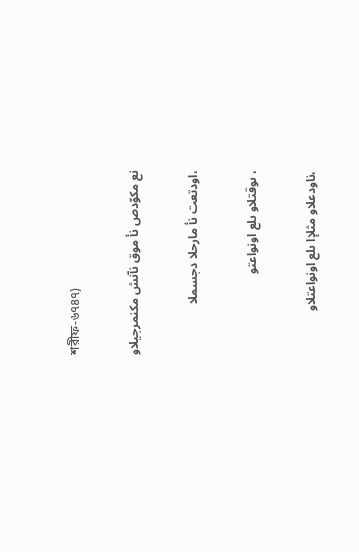শরীফ-৬৭৪৭)

نع مكوّدص نأ موق نآنش مكنمرجيلاو

،اودتعت نأ مارحلا دجسملا

، ىوقتلاو ىلع اونواعتو

،ناودعلاو مثلإا ىلع اونواعتلاو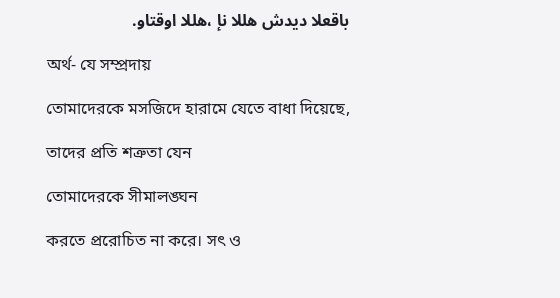باقعلا ديدش هللا نإ ،هللا اوقتاو.

অর্থ- যে সম্প্রদায়

তোমাদেরকে মসজিদে হারামে যেতে বাধা দিয়েছে,

তাদের প্রতি শত্রুতা যেন

তোমাদেরকে সীমালঙ্ঘন

করতে প্ররোচিত না করে। সৎ ও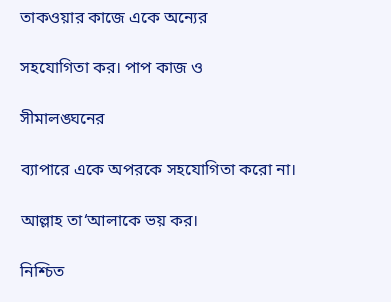তাকওয়ার কাজে একে অন্যের

সহযোগিতা কর। পাপ কাজ ও

সীমালঙ্ঘনের

ব্যাপারে একে অপরকে সহযোগিতা করো না।

আল্লাহ তা‘আলাকে ভয় কর।

নিশ্চিত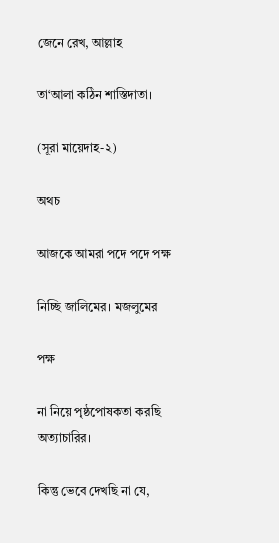জেনে রেখ, আল্লাহ

তা‘আলা কঠিন শাস্তিদাতা।

(সূরা মায়েদাহ-২)

অথচ

আজকে আমরা পদে পদে পক্ষ

নিচ্ছি জালিমের। মজলুমের

পক্ষ

না নিয়ে পৃষ্ঠপোষকতা করছি অত্যাচারির।

কিন্তু ভেবে দেখছি না যে,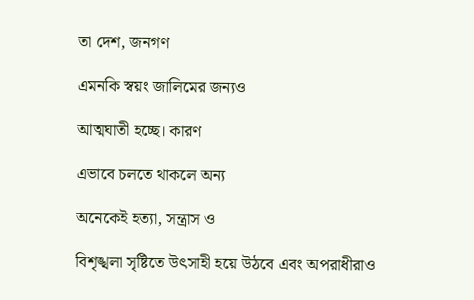তা দেশ, জনগণ

এমনকি স্বয়ং জালিমের জন্যও

আত্মঘাতী হচ্ছে। কারণ

এভাবে চলতে থাকলে অন্য

অনেকেই হত্যা, সন্ত্রাস ও

বিশৃঙ্খলা সৃষ্টিতে উৎসাহী হয়ে উঠবে এবং অপরাধীরাও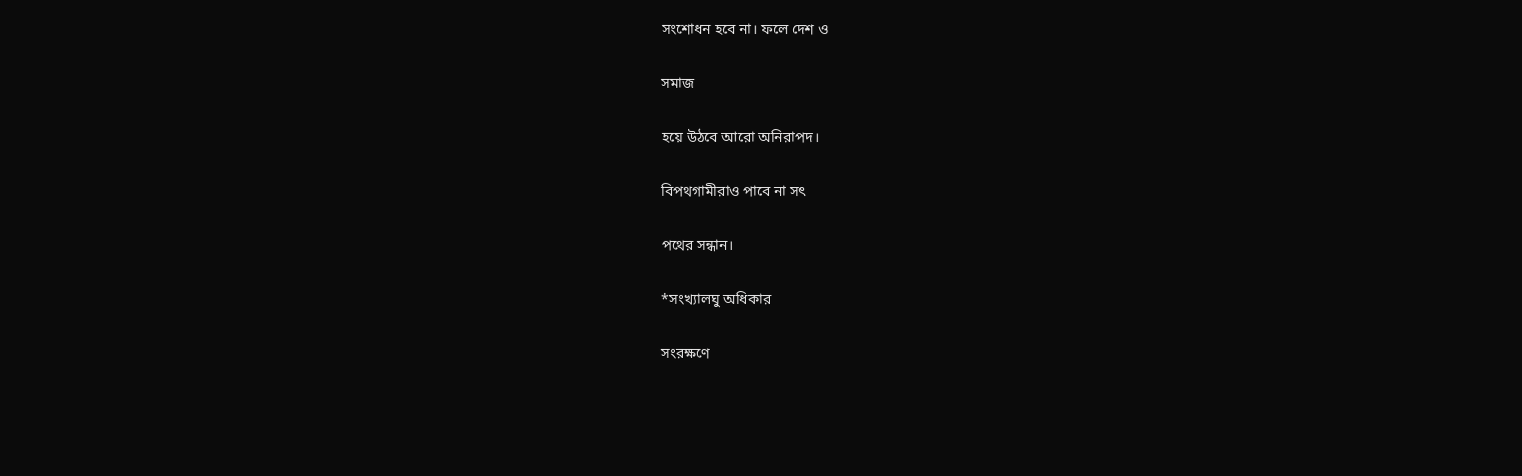সংশোধন হবে না। ফলে দেশ ও

সমাজ

হয়ে উঠবে আরো অনিরাপদ।

বিপথগামীরাও পাবে না সৎ

পথের সন্ধান।

*সংখ্যালঘু অধিকার

সংরক্ষণে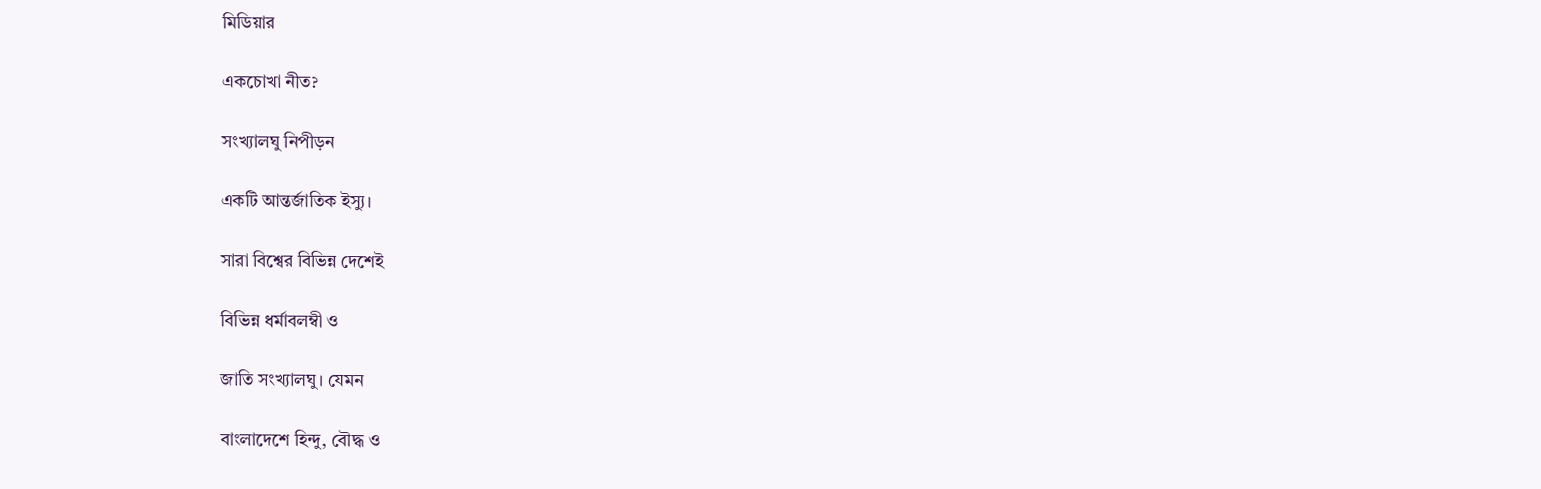মিডিয়ার

একচোখা নীত?

সংখ্যালঘু নিপীড়ন

একটি আন্তর্জাতিক ইস্যু।

সারা বিশ্বের বিভিন্ন দেশেই

বিভিন্ন ধর্মাবলম্বী ও

জাতি সংখ্যালঘু। যেমন

বাংলাদেশে হিন্দু, বৌদ্ধ ও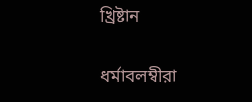খ্রিষ্টান

ধর্মাবলম্বীরা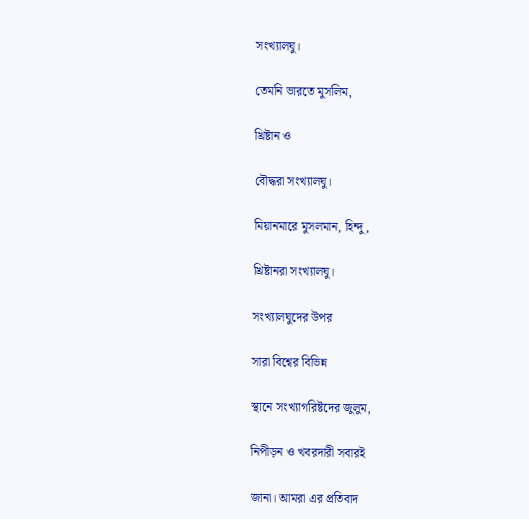সংখ্যালঘু।

তেমনি ভারতে মুসলিম,

খ্রিষ্টান ও

বৌদ্ধরা সংখ্যালঘু।

মিয়ানমারে মুসলমান, হিন্দু,

খ্রিষ্টানরা সংখ্যালঘু।

সংখ্যালঘুদের উপর

সারা বিশ্বের বিভিন্ন

স্থানে সংখ্যাগরিষ্টদের জুলুম,

নিপীড়ন ও খবরদারী সবারই

জানা। আমরা এর প্রতিবাদ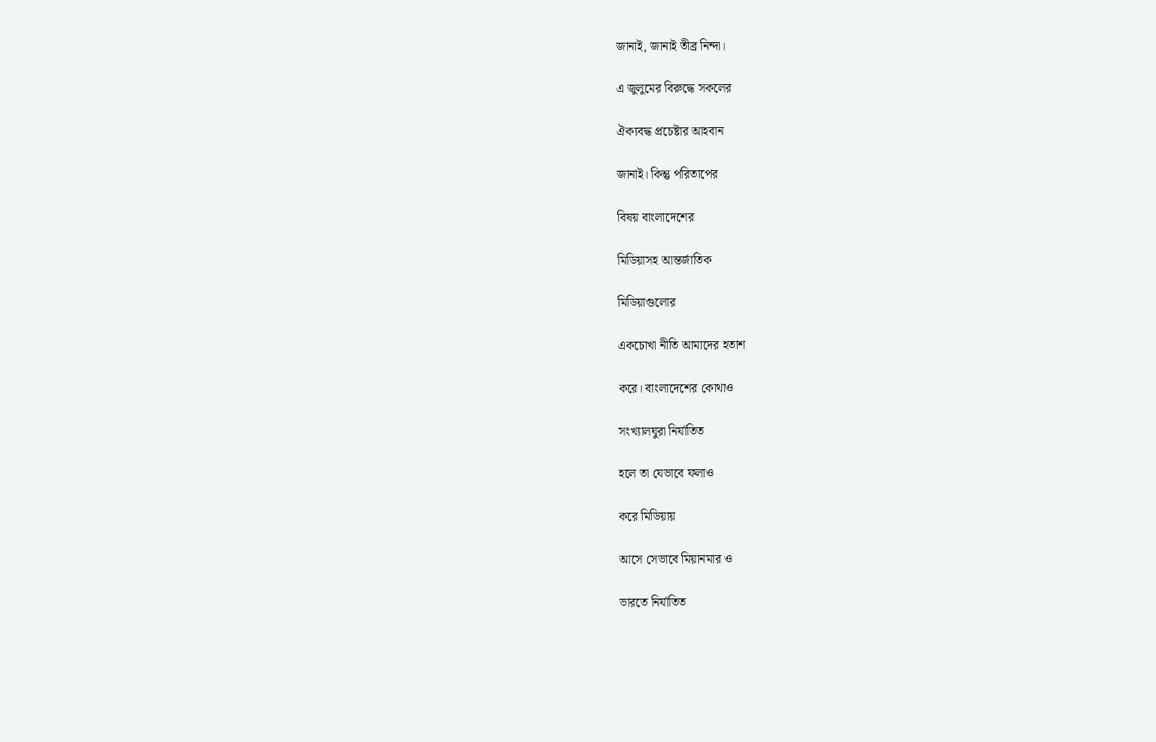জানাই, জানাই তীব্র নিন্দা।

এ জুলুমের বিরুদ্ধে সকলের

ঐক্যবদ্ধ প্রচেষ্টার আহবান

জানাই। কিন্তু পরিতাপের

বিষয় বাংলাদেশের

মিডিয়াসহ আন্তর্জাতিক

মিডিয়াগুলোর

একচোখা নীতি আমাদের হতাশ

করে। বাংলাদেশের কোথাও

সংখ্যালঘুরা নির্যাতিত

হলে তা যেভাবে ফলাও

করে মিডিয়ায়

আসে সেভাবে মিয়ানমার ও

ভারতে নির্যাতিত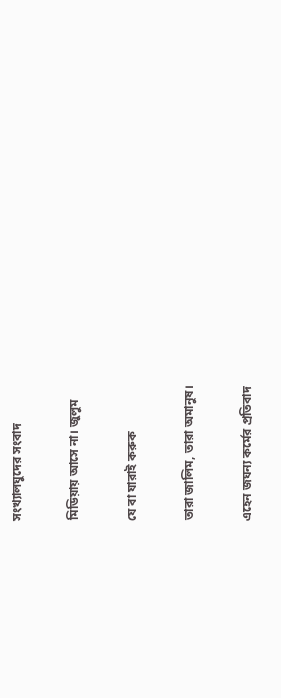সংখ্যালঘুদের সংবাদ

মিডিয়ায় আসে না। জুলুম

যে বা যারাই করুক

তারা জালিম, তারা অমানুষ।

এহেন জঘন্য কর্মের প্রতিবাদ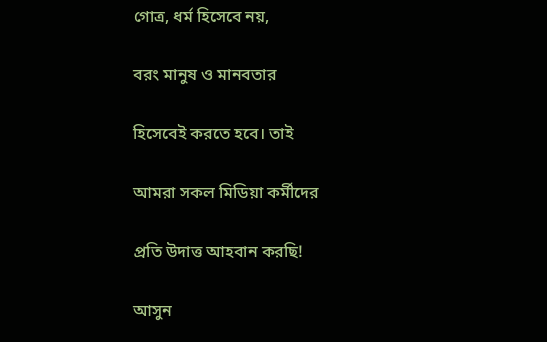গোত্র, ধর্ম হিসেবে নয়,

বরং মানুষ ও মানবতার

হিসেবেই করতে হবে। তাই

আমরা সকল মিডিয়া কর্মীদের

প্রতি উদাত্ত আহবান করছি!

আসুন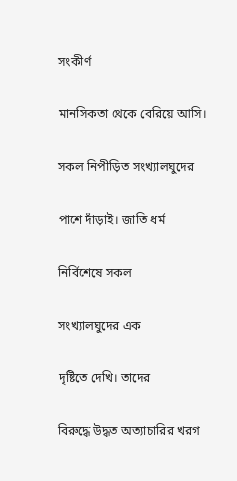সংকীর্ণ

মানসিকতা থেকে বেরিয়ে আসি।

সকল নিপীড়িত সংখ্যালঘুদের

পাশে দাঁড়াই। জাতি ধর্ম

নির্বিশেষে সকল

সংখ্যালঘুদের এক

দৃষ্টিতে দেখি। তাদের

বিরুদ্ধে উদ্ধত অত্যাচারির খরগ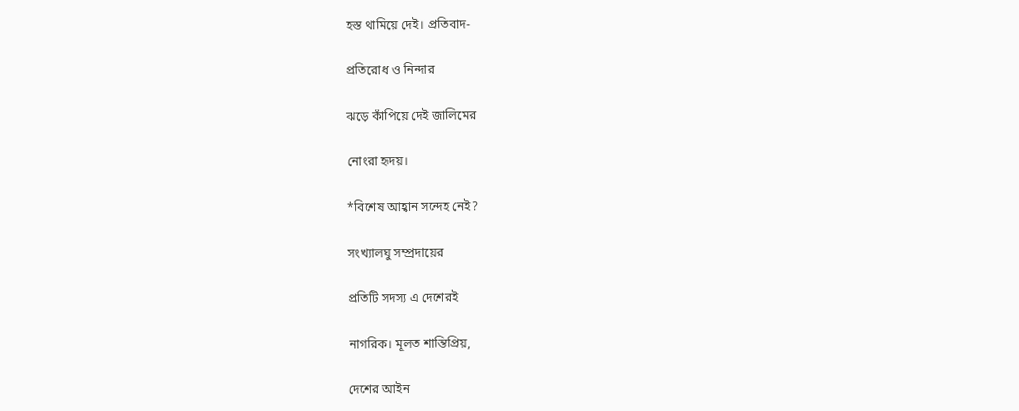হস্ত থামিয়ে দেই। প্রতিবাদ-

প্রতিরোধ ও নিন্দার

ঝড়ে কাঁপিয়ে দেই জালিমের

নোংরা হৃদয়।

*বিশেষ আহ্বান সন্দেহ নেই?

সংখ্যালঘু সম্প্রদায়ের

প্রতিটি সদস্য এ দেশেরই

নাগরিক। মূলত শান্তিপ্রিয়,

দেশের আইন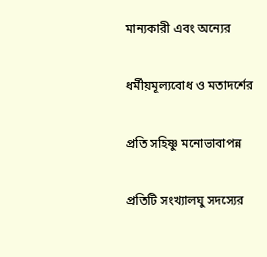মান্যকারী এবং অন্যের

ধর্মীয়মূল্যবোধ ও মতাদর্শের

প্রতি সহিষ্ণু মনোভাবাপন্ন

প্রতিটি সংখ্যালঘু সদস্যের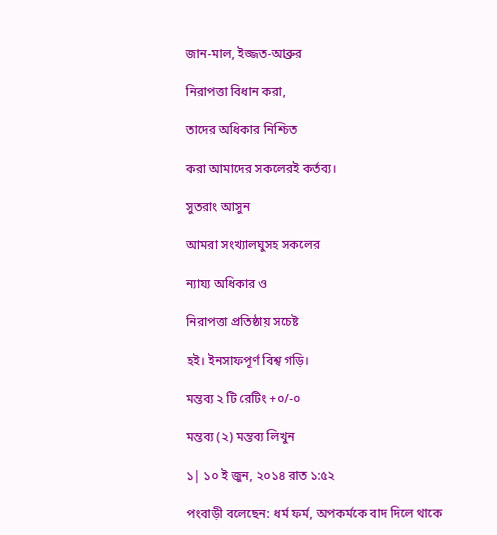জান-মাল, ইজ্জত-আব্রুর

নিরাপত্তা বিধান করা,

তাদের অধিকার নিশ্চিত

করা আমাদের সকলেরই কর্তব্য।

সুতরাং আসুন

আমরা সংখ্যালঘুসহ সকলের

ন্যায্য অধিকার ও

নিরাপত্তা প্রতিষ্ঠায় সচেষ্ট

হই। ইনসাফপূর্ণ বিশ্ব গড়ি।

মন্তব্য ২ টি রেটিং +০/-০

মন্তব্য (২) মন্তব্য লিখুন

১| ১০ ই জুন, ২০১৪ রাত ১:৫২

পংবাড়ী বলেছেন: ধর্ম ফর্ম, অপকর্মকে বাদ দিলে থাকে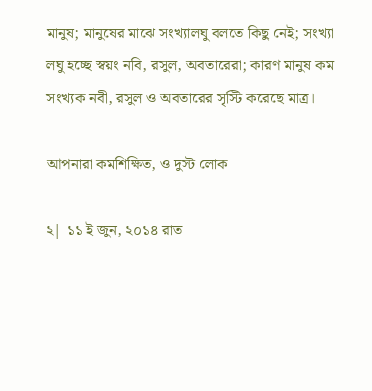মানুষ; মানুষের মাঝে সংখ্যালঘু বলতে কিছু নেই; সংখ্যা লঘু হচ্ছে স্বয়ং নবি, রসুল, অবতারেরা; কারণ মানুষ কম সংখ্যক নবী, রসুল ও অবতারের সৃস্টি করেছে মাত্র।

আপনারা কমশিক্ষিত, ও দুস্ট লোক

২| ১১ ই জুন, ২০১৪ রাত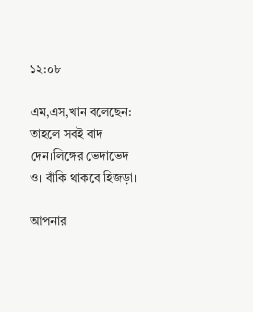১২:০৮

এম,এস,খান বলেছেন: তাহলে সবই বাদ দেন।লিঙ্গের ভেদাভেদ ও। বাঁকি থাকবে হিজড়া।

আপনার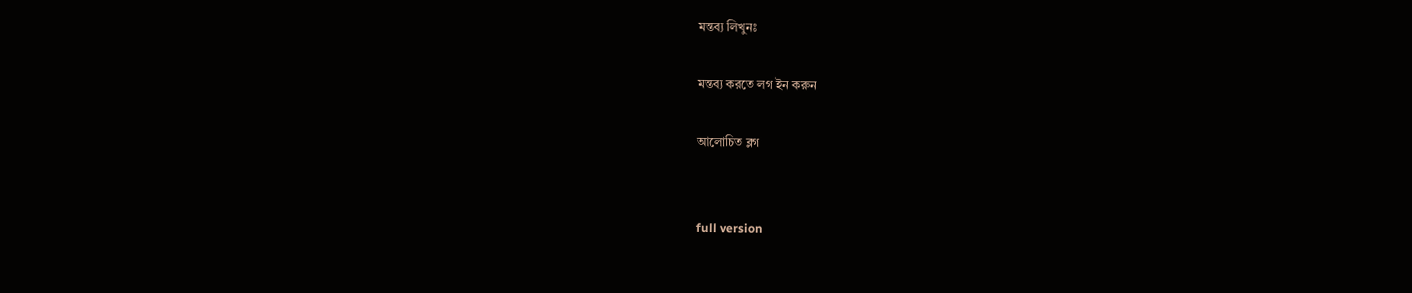মন্তব্য লিখুনঃ

মন্তব্য করতে লগ ইন করুন

আলোচিত ব্লগ


full version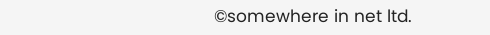©somewhere in net ltd.